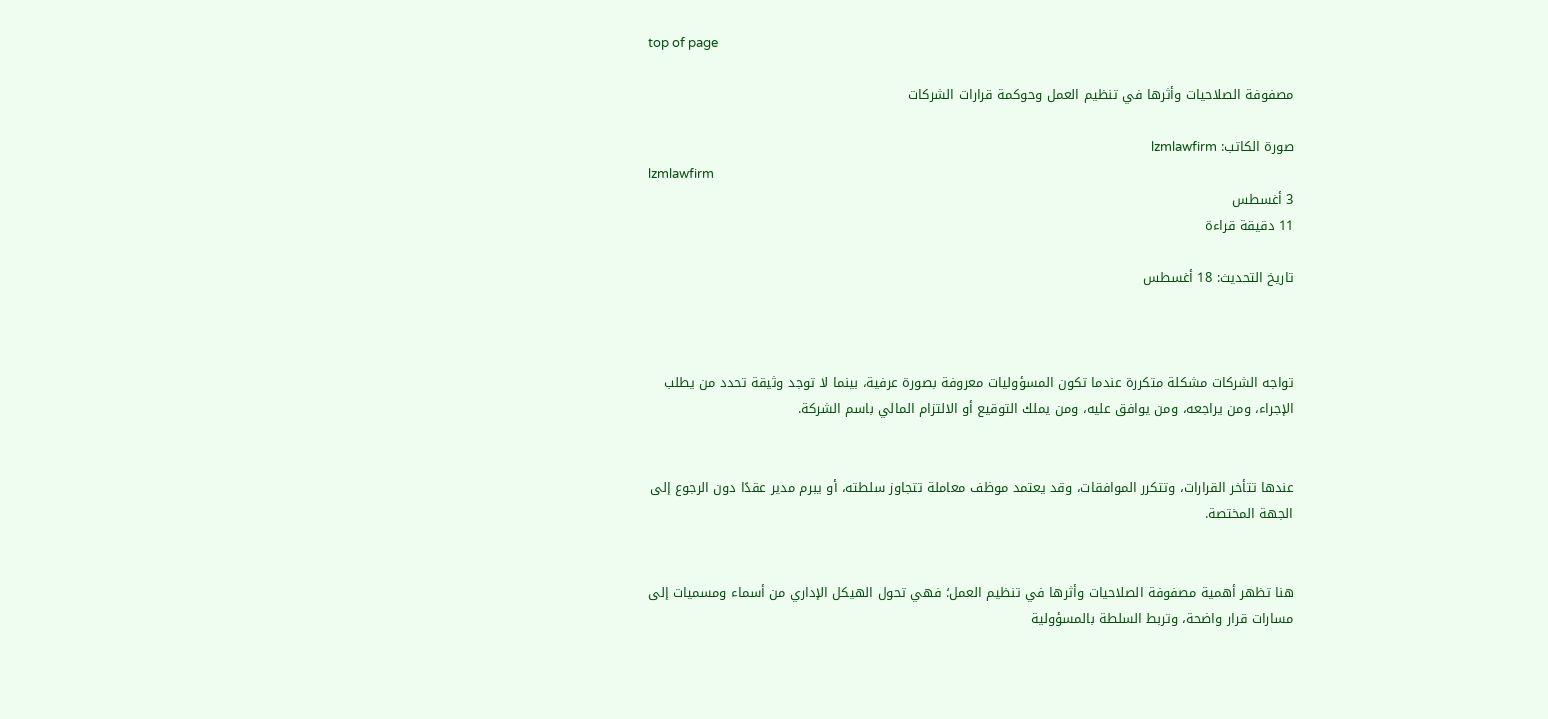top of page

مصفوفة الصلاحيات وأثرها في تنظيم العمل وحوكمة قرارات الشركات

صورة الكاتب: lzmlawfirm
lzmlawfirm
3 أغسطس
11 دقيقة قراءة

تاريخ التحديث: 18 أغسطس



تواجه الشركات مشكلة متكررة عندما تكون المسؤوليات معروفة بصورة عرفية، بينما لا توجد وثيقة تحدد من يطلب الإجراء، ومن يراجعه، ومن يوافق عليه، ومن يملك التوقيع أو الالتزام المالي باسم الشركة.


عندها تتأخر القرارات، وتتكرر الموافقات، وقد يعتمد موظف معاملة تتجاوز سلطته، أو يبرم مدير عقدًا دون الرجوع إلى الجهة المختصة.


هنا تظهر أهمية مصفوفة الصلاحيات وأثرها في تنظيم العمل؛ فهي تحول الهيكل الإداري من أسماء ومسميات إلى مسارات قرار واضحة، وتربط السلطة بالمسؤولية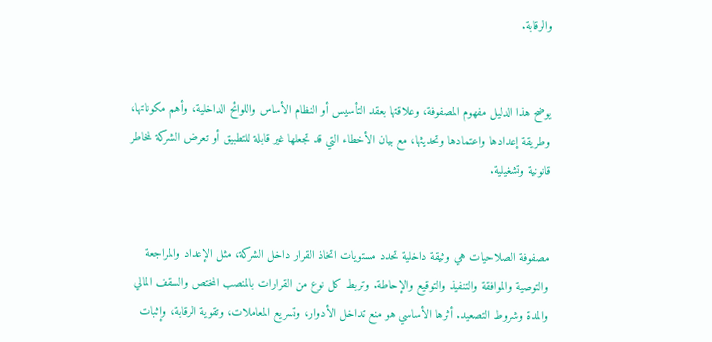والرقابة.


يوضح هذا الدليل مفهوم المصفوفة، وعلاقتها بعقد التأسيس أو النظام الأساس واللوائح الداخلية، وأهم مكوناتها، وطريقة إعدادها واعتمادها وتحديثها، مع بيان الأخطاء التي قد تجعلها غير قابلة للتطبيق أو تعرض الشركة لمخاطر قانونية وتشغيلية.


مصفوفة الصلاحيات هي وثيقة داخلية تحدد مستويات اتخاذ القرار داخل الشركة، مثل الإعداد والمراجعة والتوصية والموافقة والتنفيذ والتوقيع والإحاطة. وتربط كل نوع من القرارات بالمنصب المختص والسقف المالي والمدة وشروط التصعيد. أثرها الأساسي هو منع تداخل الأدوار، وتسريع المعاملات، وتقوية الرقابة، وإثبات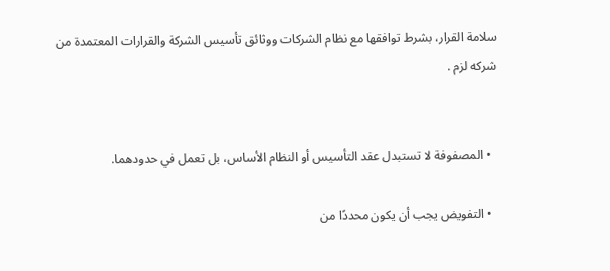سلامة القرار، بشرط توافقها مع نظام الشركات ووثائق تأسيس الشركة والقرارات المعتمدة من شركه لزم .


  • المصفوفة لا تستبدل عقد التأسيس أو النظام الأساس، بل تعمل في حدودهما.

  • التفويض يجب أن يكون محددًا من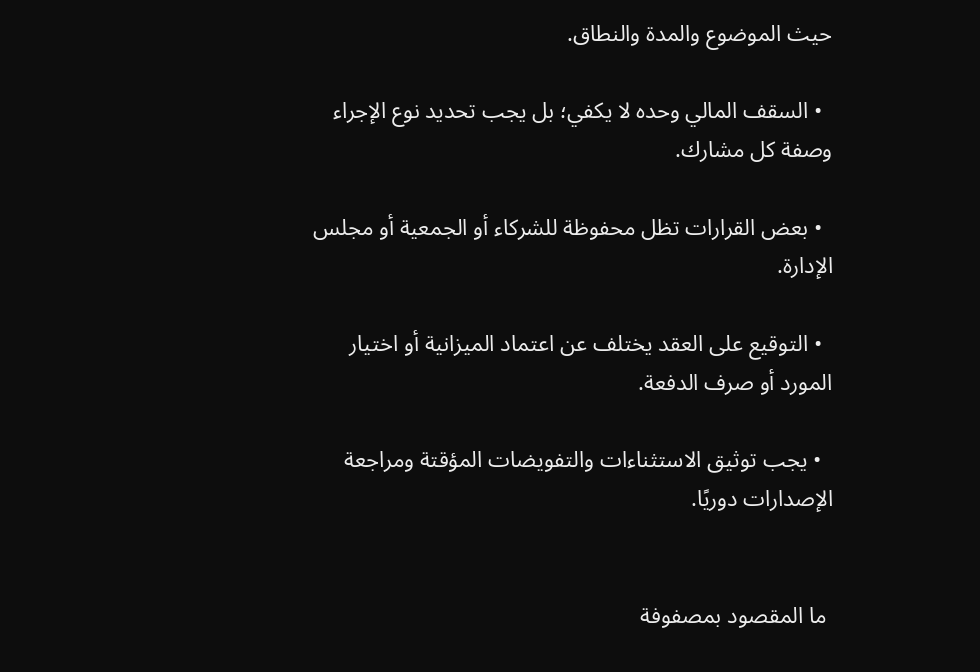حيث الموضوع والمدة والنطاق.

  • السقف المالي وحده لا يكفي؛ بل يجب تحديد نوع الإجراء وصفة كل مشارك.

  • بعض القرارات تظل محفوظة للشركاء أو الجمعية أو مجلس الإدارة.

  • التوقيع على العقد يختلف عن اعتماد الميزانية أو اختيار المورد أو صرف الدفعة.

  • يجب توثيق الاستثناءات والتفويضات المؤقتة ومراجعة الإصدارات دوريًا.


 ما المقصود بمصفوفة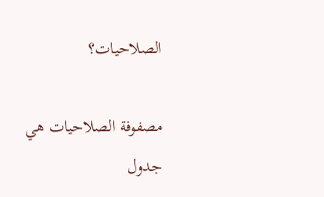الصلاحيات؟

مصفوفة الصلاحيات هي جدول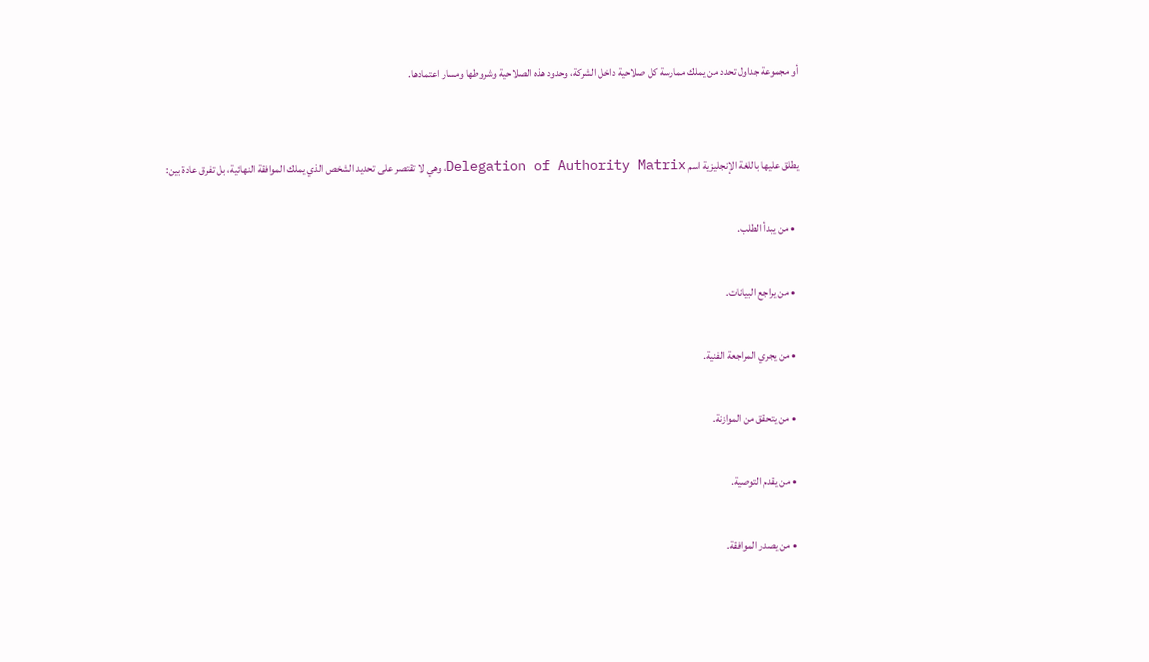أو مجموعة جداول تحدد من يملك ممارسة كل صلاحية داخل الشركة، وحدود هذه الصلاحية وشروطها ومسار اعتمادها.


يطلق عليها باللغة الإنجليزية اسم Delegation of Authority Matrix، وهي لا تقتصر على تحديد الشخص الذي يملك الموافقة النهائية، بل تفرق عادة بين:

  • من يبدأ الطلب.

  • من يراجع البيانات.

  • من يجري المراجعة الفنية.

  • من يتحقق من الموازنة.

  • من يقدم التوصية.

  • من يصدر الموافقة.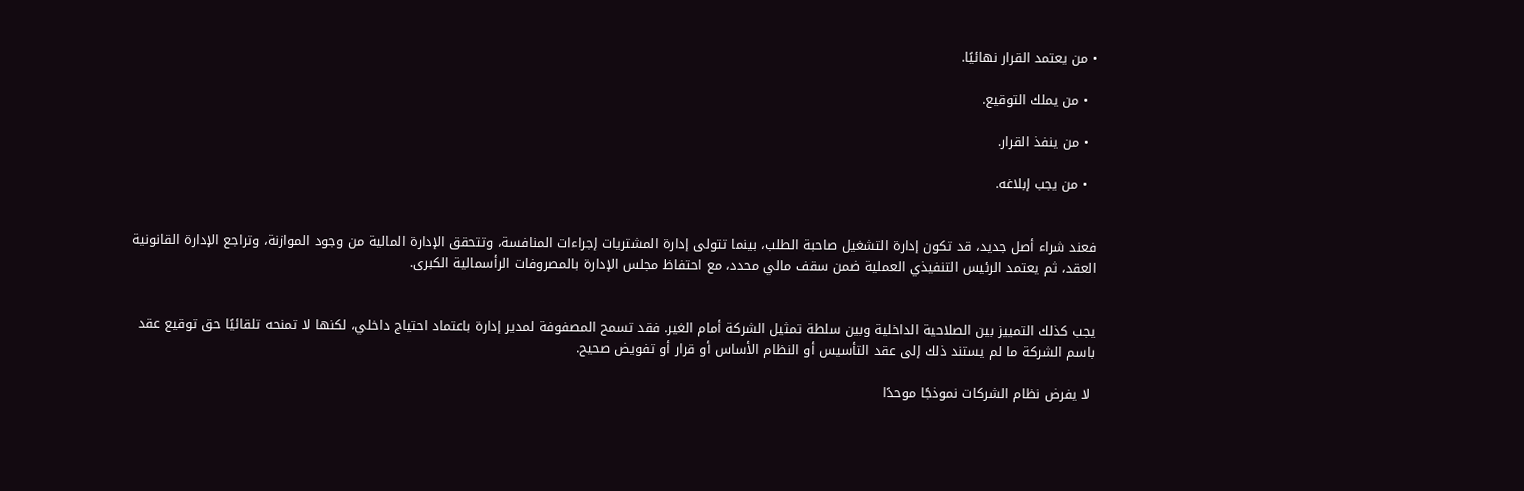• من يعتمد القرار نهائيًا.

  • من يملك التوقيع.

  • من ينفذ القرار.

  • من يجب إبلاغه.


فعند شراء أصل جديد، قد تكون إدارة التشغيل صاحبة الطلب، بينما تتولى إدارة المشتريات إجراءات المنافسة، وتتحقق الإدارة المالية من وجود الموازنة، وتراجع الإدارة القانونية العقد، ثم يعتمد الرئيس التنفيذي العملية ضمن سقف مالي محدد، مع احتفاظ مجلس الإدارة بالمصروفات الرأسمالية الكبرى.


يجب كذلك التمييز بين الصلاحية الداخلية وبين سلطة تمثيل الشركة أمام الغير. فقد تسمح المصفوفة لمدير إدارة باعتماد احتياج داخلي، لكنها لا تمنحه تلقائيًا حق توقيع عقد باسم الشركة ما لم يستند ذلك إلى عقد التأسيس أو النظام الأساس أو قرار أو تفويض صحيح.

 لا يفرض نظام الشركات نموذجًا موحدًا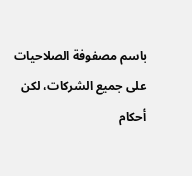باسم مصفوفة الصلاحيات على جميع الشركات، لكن أحكام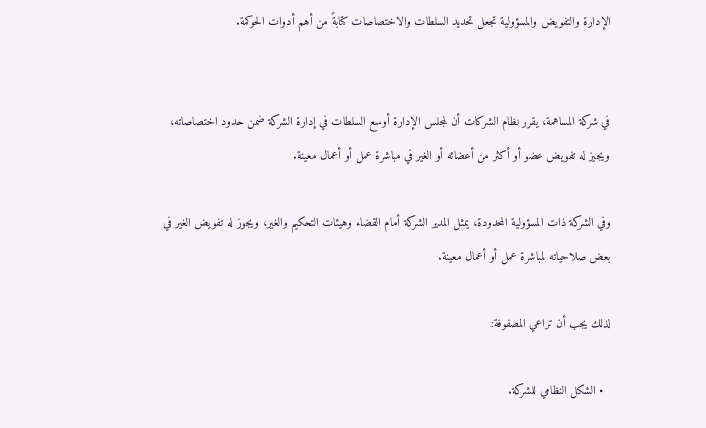الإدارة والتفويض والمسؤولية تجعل تحديد السلطات والاختصاصات كتابةً من أهم أدوات الحوكمة.


في شركة المساهمة، يقرر نظام الشركات أن لمجلس الإدارة أوسع السلطات في إدارة الشركة ضمن حدود اختصاصاته، ويجيز له تفويض عضو أو أكثر من أعضائه أو الغير في مباشرة عمل أو أعمال معينة.

وفي الشركة ذات المسؤولية المحدودة، يمثل المدير الشركة أمام القضاء وهيئات التحكيم والغير، ويجوز له تفويض الغير في بعض صلاحياته لمباشرة عمل أو أعمال معينة.

لذلك يجب أن تراعي المصفوفة:

  • الشكل النظامي للشركة.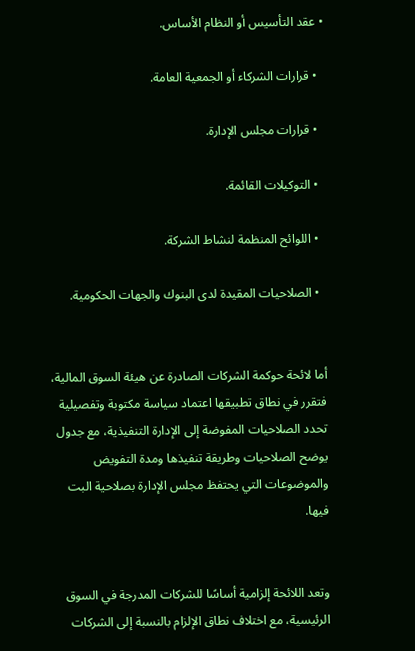• عقد التأسيس أو النظام الأساس.

  • قرارات الشركاء أو الجمعية العامة.

  • قرارات مجلس الإدارة.

  • التوكيلات القائمة.

  • اللوائح المنظمة لنشاط الشركة.

  • الصلاحيات المقيدة لدى البنوك والجهات الحكومية.


أما لائحة حوكمة الشركات الصادرة عن هيئة السوق المالية، فتقرر في نطاق تطبيقها اعتماد سياسة مكتوبة وتفصيلية تحدد الصلاحيات المفوضة إلى الإدارة التنفيذية، مع جدول يوضح الصلاحيات وطريقة تنفيذها ومدة التفويض والموضوعات التي يحتفظ مجلس الإدارة بصلاحية البت فيها.


وتعد اللائحة إلزامية أساسًا للشركات المدرجة في السوق الرئيسية، مع اختلاف نطاق الإلزام بالنسبة إلى الشركات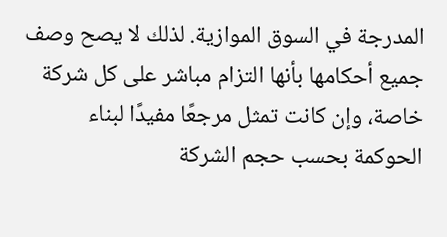المدرجة في السوق الموازية. لذلك لا يصح وصف جميع أحكامها بأنها التزام مباشر على كل شركة خاصة، وإن كانت تمثل مرجعًا مفيدًا لبناء الحوكمة بحسب حجم الشركة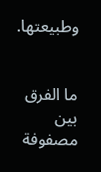وطبيعتها.


ما الفرق بين مصفوفة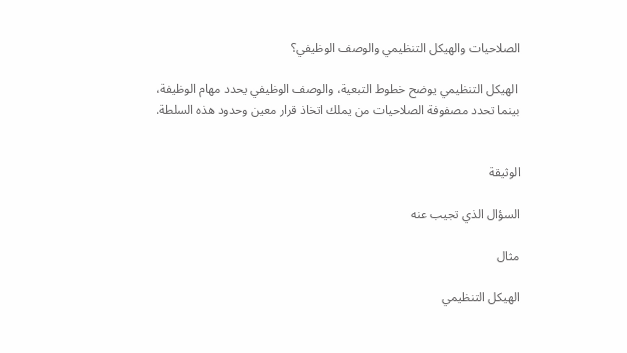الصلاحيات والهيكل التنظيمي والوصف الوظيفي؟

 الهيكل التنظيمي يوضح خطوط التبعية، والوصف الوظيفي يحدد مهام الوظيفة، بينما تحدد مصفوفة الصلاحيات من يملك اتخاذ قرار معين وحدود هذه السلطة.


الوثيقة

السؤال الذي تجيب عنه

مثال

الهيكل التنظيمي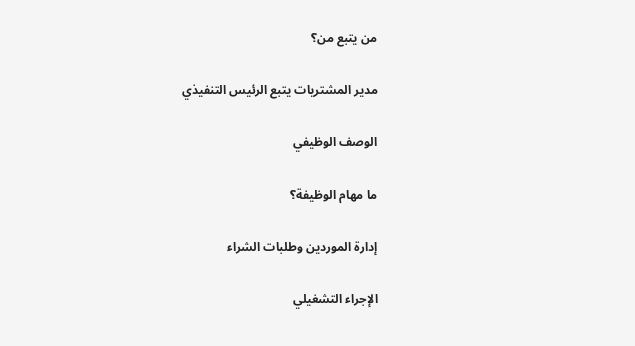من يتبع من؟

مدير المشتريات يتبع الرئيس التنفيذي

الوصف الوظيفي

ما مهام الوظيفة؟

إدارة الموردين وطلبات الشراء

الإجراء التشغيلي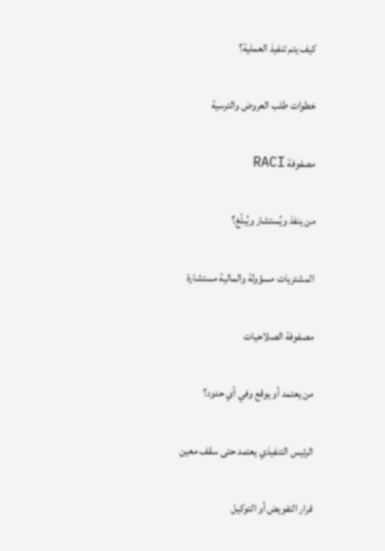كيف يتم تنفيذ العملية؟

خطوات طلب العروض والترسية

مصفوفة RACI

من ينفذ ويُستشار ويُبلّغ؟

المشتريات مسؤولة والمالية مستشارة

مصفوفة الصلاحيات

من يعتمد أو يوقع وفي أي حدود؟

الرئيس التنفيذي يعتمد حتى سقف معين

قرار التفويض أو التوكيل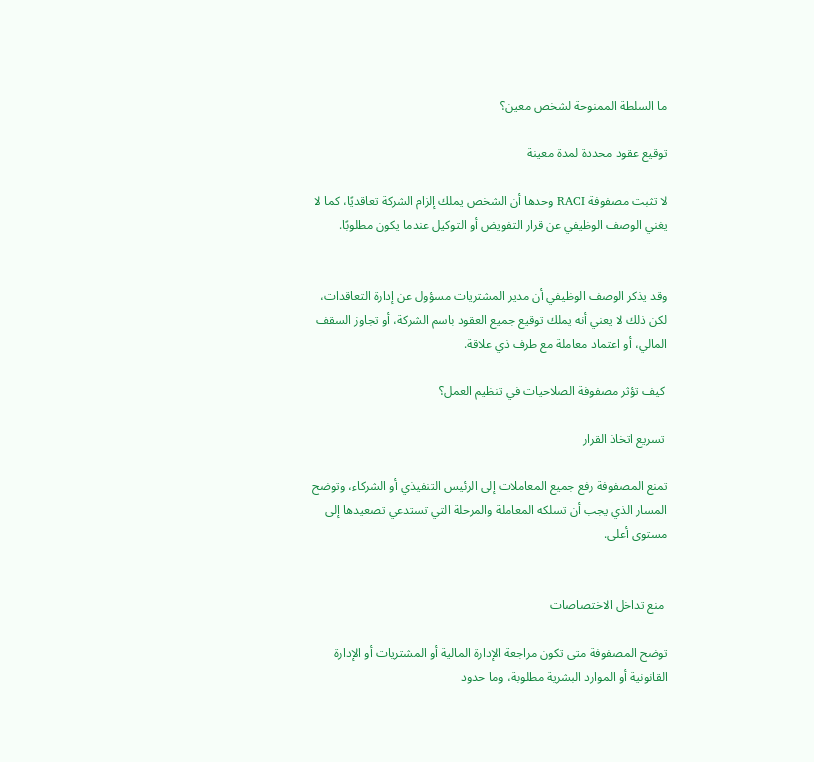ما السلطة الممنوحة لشخص معين؟

توقيع عقود محددة لمدة معينة

لا تثبت مصفوفة RACI وحدها أن الشخص يملك إلزام الشركة تعاقديًا، كما لا يغني الوصف الوظيفي عن قرار التفويض أو التوكيل عندما يكون مطلوبًا.


وقد يذكر الوصف الوظيفي أن مدير المشتريات مسؤول عن إدارة التعاقدات، لكن ذلك لا يعني أنه يملك توقيع جميع العقود باسم الشركة، أو تجاوز السقف المالي، أو اعتماد معاملة مع طرف ذي علاقة.

 كيف تؤثر مصفوفة الصلاحيات في تنظيم العمل؟

 تسريع اتخاذ القرار

تمنع المصفوفة رفع جميع المعاملات إلى الرئيس التنفيذي أو الشركاء، وتوضح المسار الذي يجب أن تسلكه المعاملة والمرحلة التي تستدعي تصعيدها إلى مستوى أعلى.


 منع تداخل الاختصاصات

توضح المصفوفة متى تكون مراجعة الإدارة المالية أو المشتريات أو الإدارة القانونية أو الموارد البشرية مطلوبة، وما حدود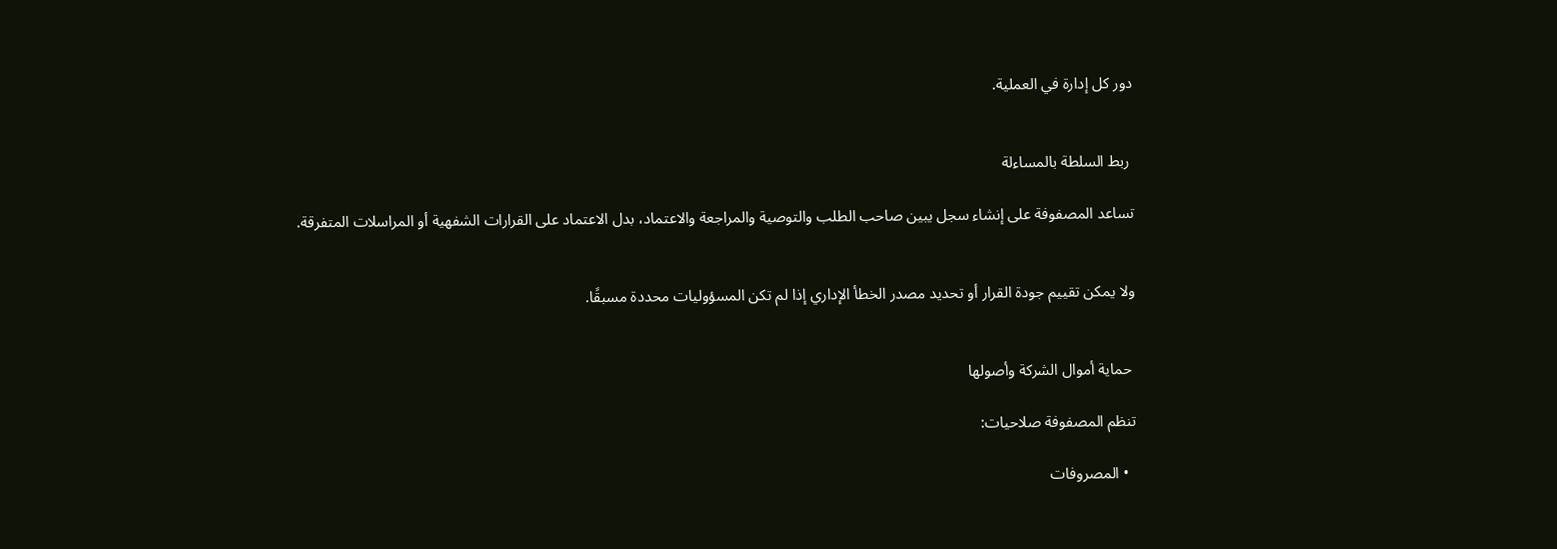دور كل إدارة في العملية.


 ربط السلطة بالمساءلة

تساعد المصفوفة على إنشاء سجل يبين صاحب الطلب والتوصية والمراجعة والاعتماد، بدل الاعتماد على القرارات الشفهية أو المراسلات المتفرقة.


ولا يمكن تقييم جودة القرار أو تحديد مصدر الخطأ الإداري إذا لم تكن المسؤوليات محددة مسبقًا.


 حماية أموال الشركة وأصولها

تنظم المصفوفة صلاحيات:

  • المصروفات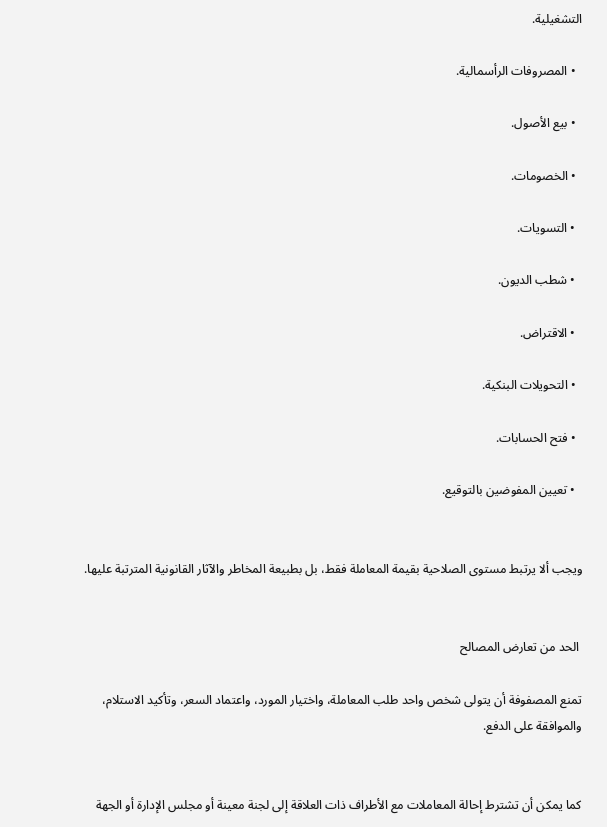التشغيلية.

  • المصروفات الرأسمالية.

  • بيع الأصول.

  • الخصومات.

  • التسويات.

  • شطب الديون.

  • الاقتراض.

  • التحويلات البنكية.

  • فتح الحسابات.

  • تعيين المفوضين بالتوقيع.


ويجب ألا يرتبط مستوى الصلاحية بقيمة المعاملة فقط، بل بطبيعة المخاطر والآثار القانونية المترتبة عليها.


 الحد من تعارض المصالح

تمنع المصفوفة أن يتولى شخص واحد طلب المعاملة، واختيار المورد، واعتماد السعر، وتأكيد الاستلام، والموافقة على الدفع.


كما يمكن أن تشترط إحالة المعاملات مع الأطراف ذات العلاقة إلى لجنة معينة أو مجلس الإدارة أو الجهة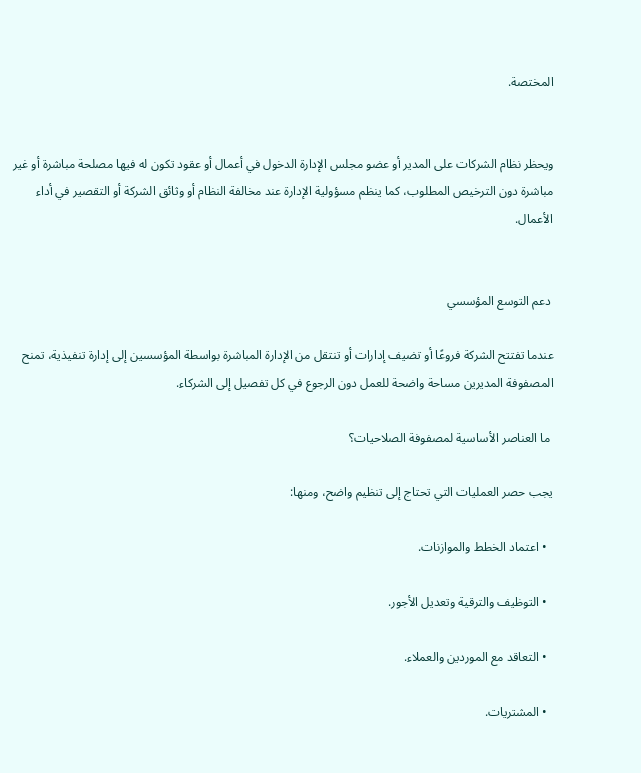المختصة.


ويحظر نظام الشركات على المدير أو عضو مجلس الإدارة الدخول في أعمال أو عقود تكون له فيها مصلحة مباشرة أو غير مباشرة دون الترخيص المطلوب، كما ينظم مسؤولية الإدارة عند مخالفة النظام أو وثائق الشركة أو التقصير في أداء الأعمال.


 دعم التوسع المؤسسي

عندما تفتتح الشركة فروعًا أو تضيف إدارات أو تنتقل من الإدارة المباشرة بواسطة المؤسسين إلى إدارة تنفيذية، تمنح المصفوفة المديرين مساحة واضحة للعمل دون الرجوع في كل تفصيل إلى الشركاء.

 ما العناصر الأساسية لمصفوفة الصلاحيات؟

يجب حصر العمليات التي تحتاج إلى تنظيم واضح، ومنها:

  • اعتماد الخطط والموازنات.

  • التوظيف والترقية وتعديل الأجور.

  • التعاقد مع الموردين والعملاء.

  • المشتريات.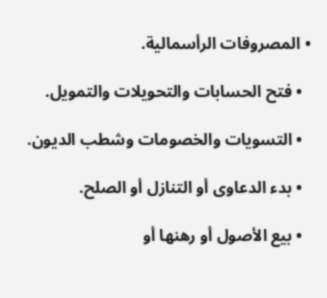• المصروفات الرأسمالية.

  • فتح الحسابات والتحويلات والتمويل.

  • التسويات والخصومات وشطب الديون.

  • بدء الدعاوى أو التنازل أو الصلح.

  • بيع الأصول أو رهنها أو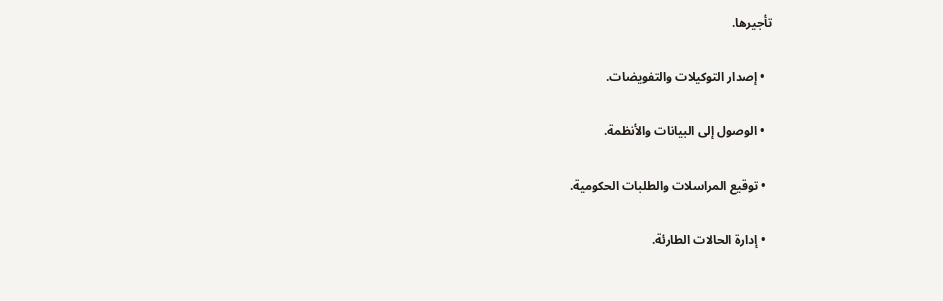تأجيرها.

  • إصدار التوكيلات والتفويضات.

  • الوصول إلى البيانات والأنظمة.

  • توقيع المراسلات والطلبات الحكومية.

  • إدارة الحالات الطارئة.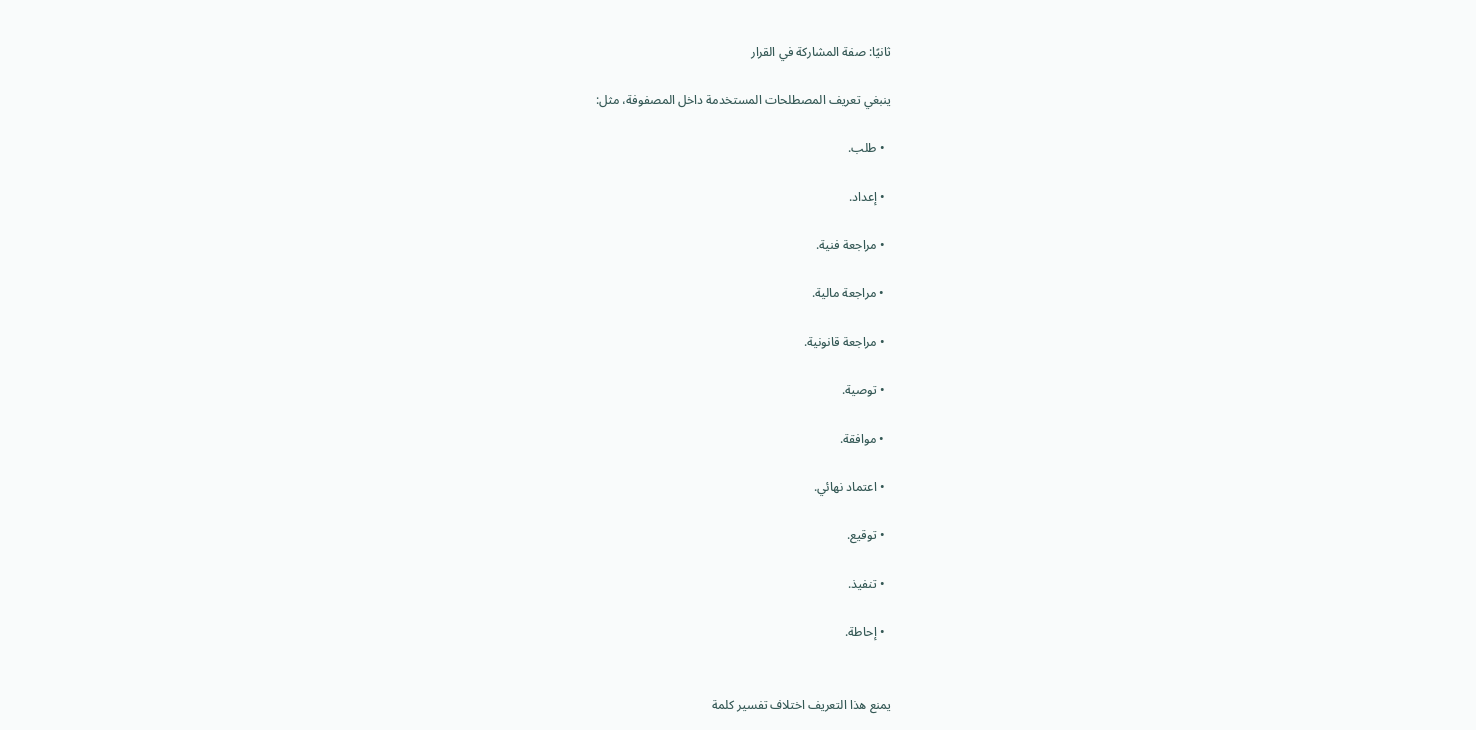ثانيًا: صفة المشاركة في القرار

ينبغي تعريف المصطلحات المستخدمة داخل المصفوفة، مثل:

  • طلب.

  • إعداد.

  • مراجعة فنية.

  • مراجعة مالية.

  • مراجعة قانونية.

  • توصية.

  • موافقة.

  • اعتماد نهائي.

  • توقيع.

  • تنفيذ.

  • إحاطة.


يمنع هذا التعريف اختلاف تفسير كلمة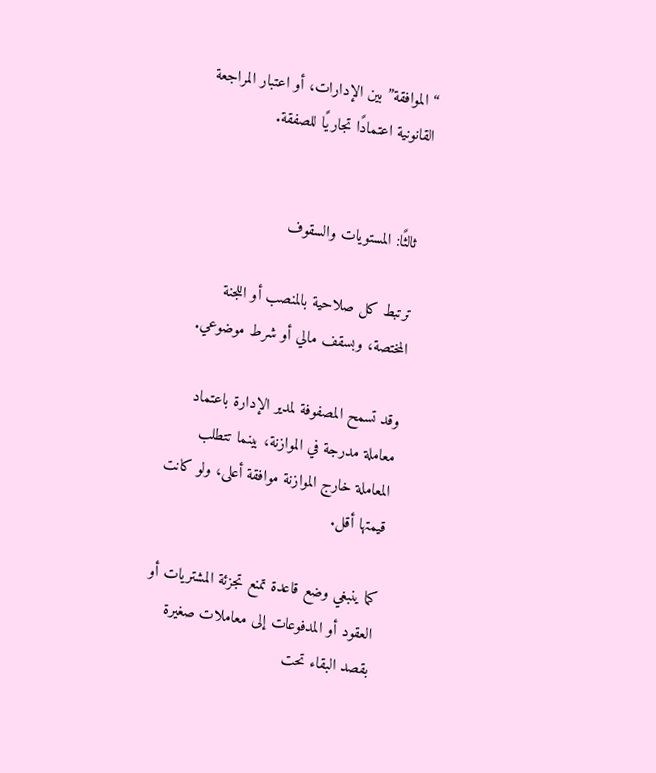“الموافقة” بين الإدارات، أو اعتبار المراجعة القانونية اعتمادًا تجاريًا للصفقة.


 ثالثًا: المستويات والسقوف

ترتبط كل صلاحية بالمنصب أو اللجنة المختصة، وبسقف مالي أو شرط موضوعي.

وقد تسمح المصفوفة لمدير الإدارة باعتماد معاملة مدرجة في الموازنة، بينما تتطلب المعاملة خارج الموازنة موافقة أعلى، ولو كانت قيمتها أقل.

كما ينبغي وضع قاعدة تمنع تجزئة المشتريات أو العقود أو المدفوعات إلى معاملات صغيرة بقصد البقاء تحت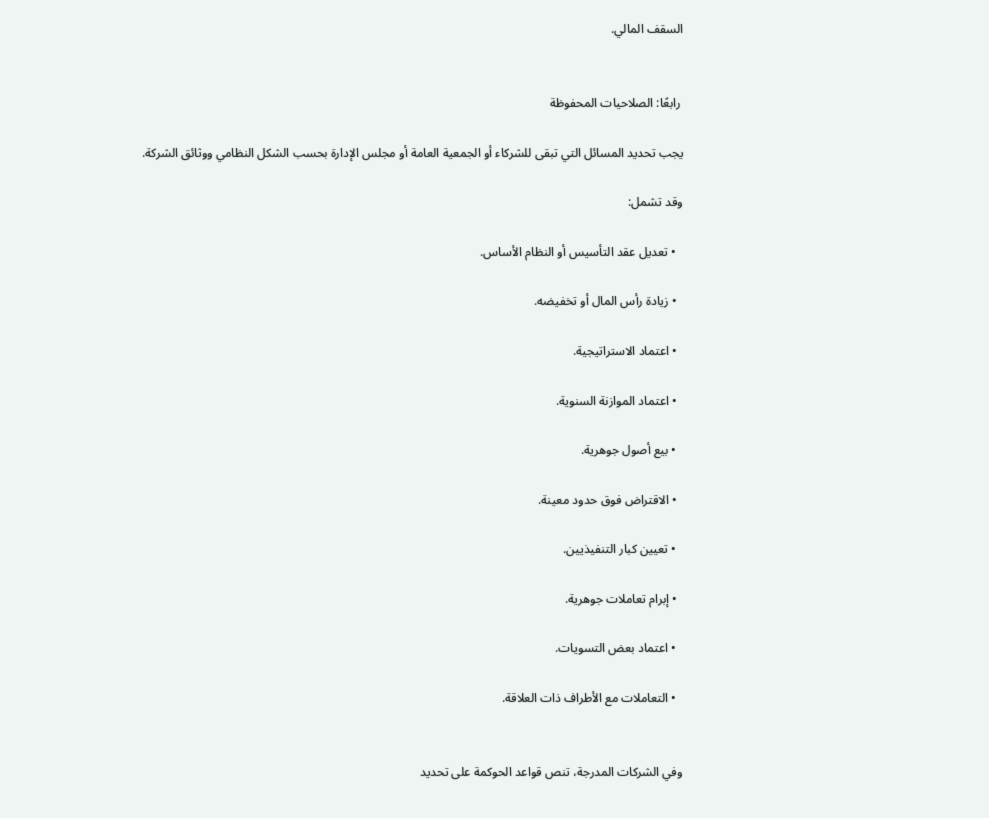السقف المالي.


 رابعًا: الصلاحيات المحفوظة

يجب تحديد المسائل التي تبقى للشركاء أو الجمعية العامة أو مجلس الإدارة بحسب الشكل النظامي ووثائق الشركة.

وقد تشمل:

  • تعديل عقد التأسيس أو النظام الأساس.

  • زيادة رأس المال أو تخفيضه.

  • اعتماد الاستراتيجية.

  • اعتماد الموازنة السنوية.

  • بيع أصول جوهرية.

  • الاقتراض فوق حدود معينة.

  • تعيين كبار التنفيذيين.

  • إبرام تعاملات جوهرية.

  • اعتماد بعض التسويات.

  • التعاملات مع الأطراف ذات العلاقة.


وفي الشركات المدرجة، تنص قواعد الحوكمة على تحديد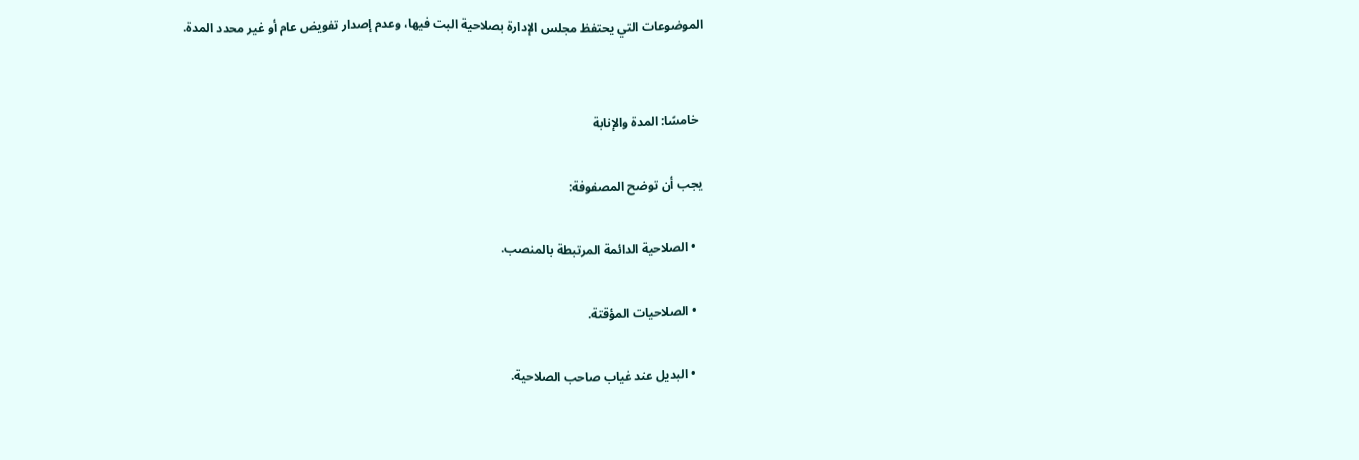الموضوعات التي يحتفظ مجلس الإدارة بصلاحية البت فيها، وعدم إصدار تفويض عام أو غير محدد المدة.


 خامسًا: المدة والإنابة

يجب أن توضح المصفوفة:

  • الصلاحية الدائمة المرتبطة بالمنصب.

  • الصلاحيات المؤقتة.

  • البديل عند غياب صاحب الصلاحية.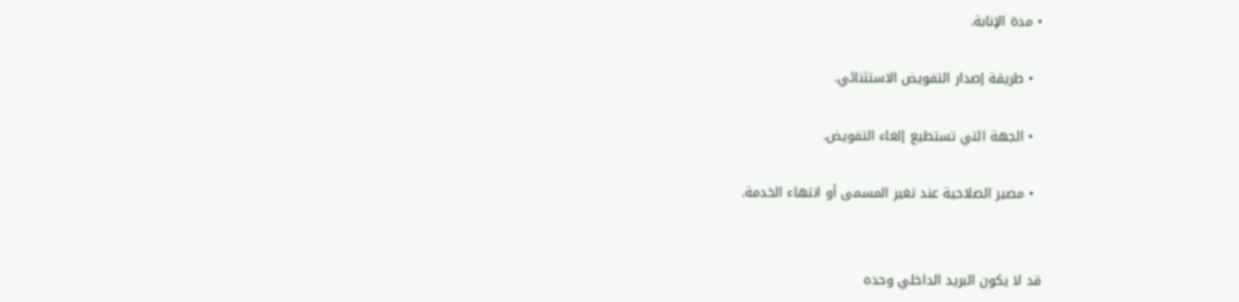• مدة الإنابة.

  • طريقة إصدار التفويض الاستثنائي.

  • الجهة التي تستطيع إلغاء التفويض.

  • مصير الصلاحية عند تغير المسمى أو انتهاء الخدمة.


قد لا يكون البريد الداخلي وحده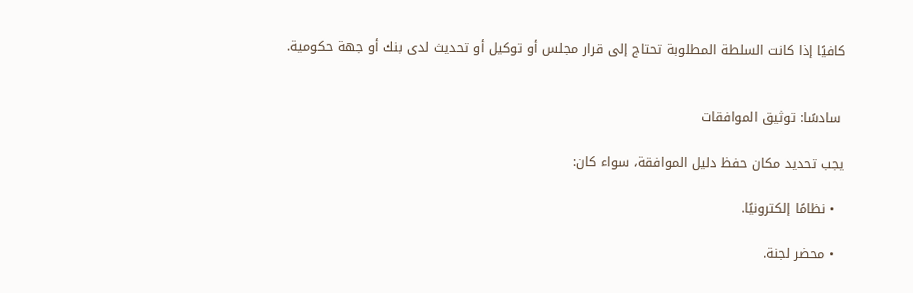كافيًا إذا كانت السلطة المطلوبة تحتاج إلى قرار مجلس أو توكيل أو تحديث لدى بنك أو جهة حكومية.


 سادسًا: توثيق الموافقات

يجب تحديد مكان حفظ دليل الموافقة، سواء كان:

  • نظامًا إلكترونيًا.

  • محضر لجنة.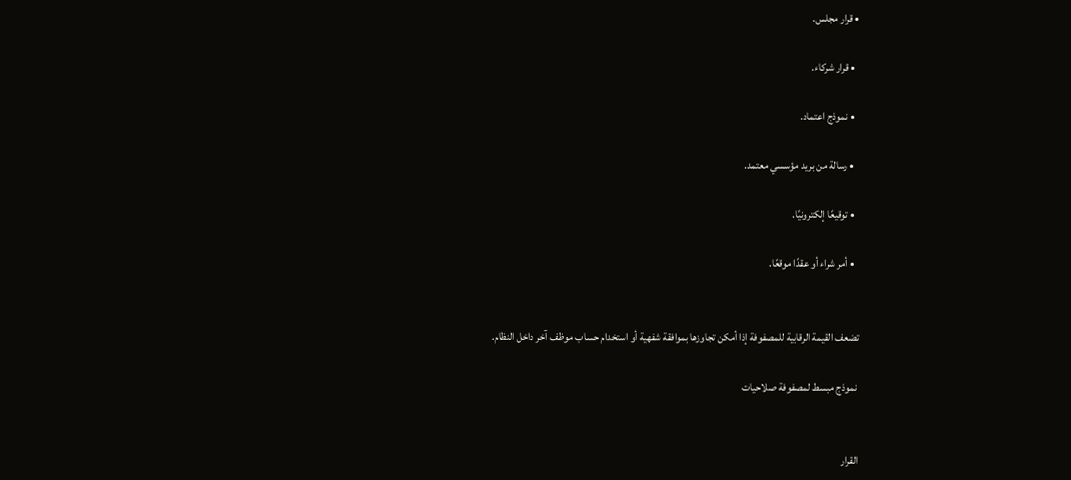• قرار مجلس.

  • قرار شركاء.

  • نموذج اعتماد.

  • رسالة من بريد مؤسسي معتمد.

  • توقيعًا إلكترونيًا.

  • أمر شراء أو عقدًا موقعًا.


تضعف القيمة الرقابية للمصفوفة إذا أمكن تجاوزها بموافقة شفهية أو استخدام حساب موظف آخر داخل النظام.

 نموذج مبسط لمصفوفة صلاحيات


القرار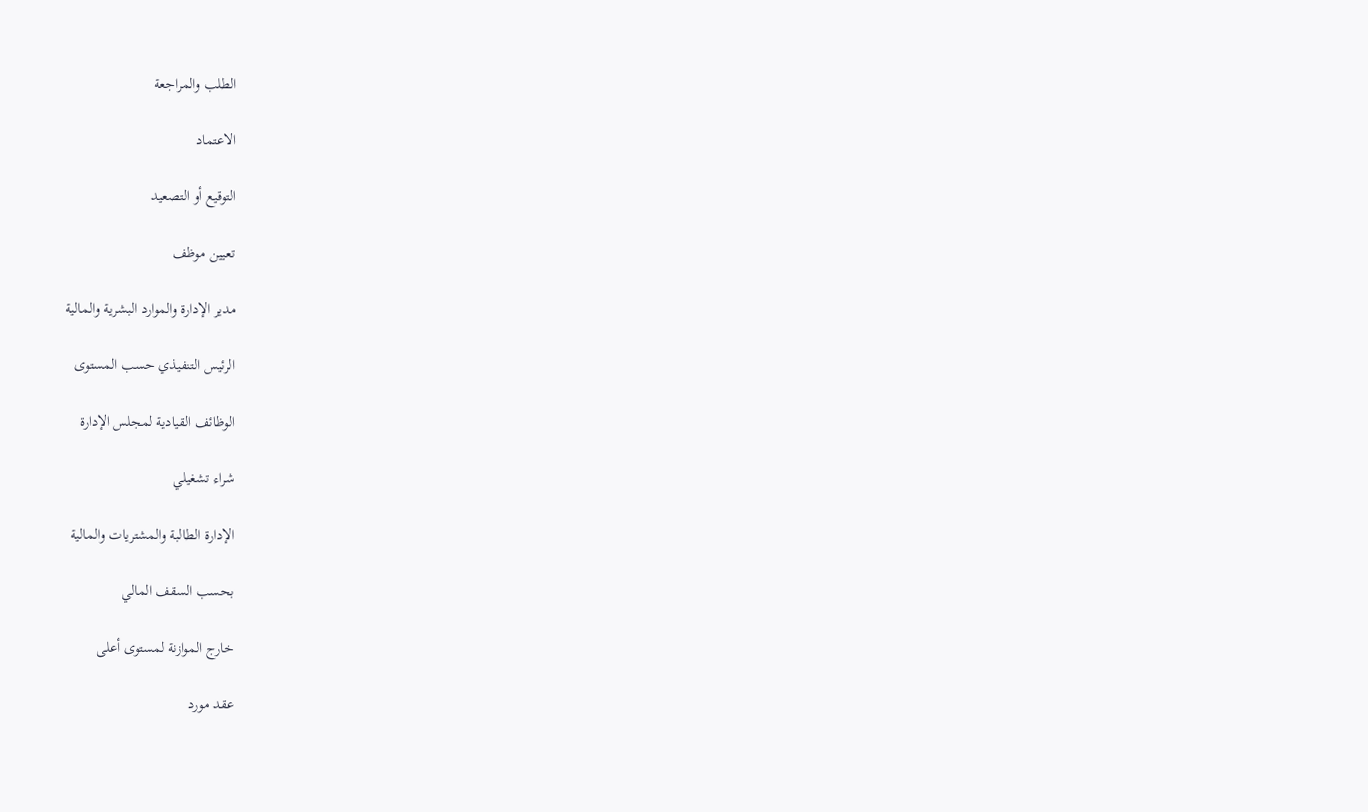الطلب والمراجعة

الاعتماد

التوقيع أو التصعيد

تعيين موظف

مدير الإدارة والموارد البشرية والمالية

الرئيس التنفيذي حسب المستوى

الوظائف القيادية لمجلس الإدارة

شراء تشغيلي

الإدارة الطالبة والمشتريات والمالية

بحسب السقف المالي

خارج الموازنة لمستوى أعلى

عقد مورد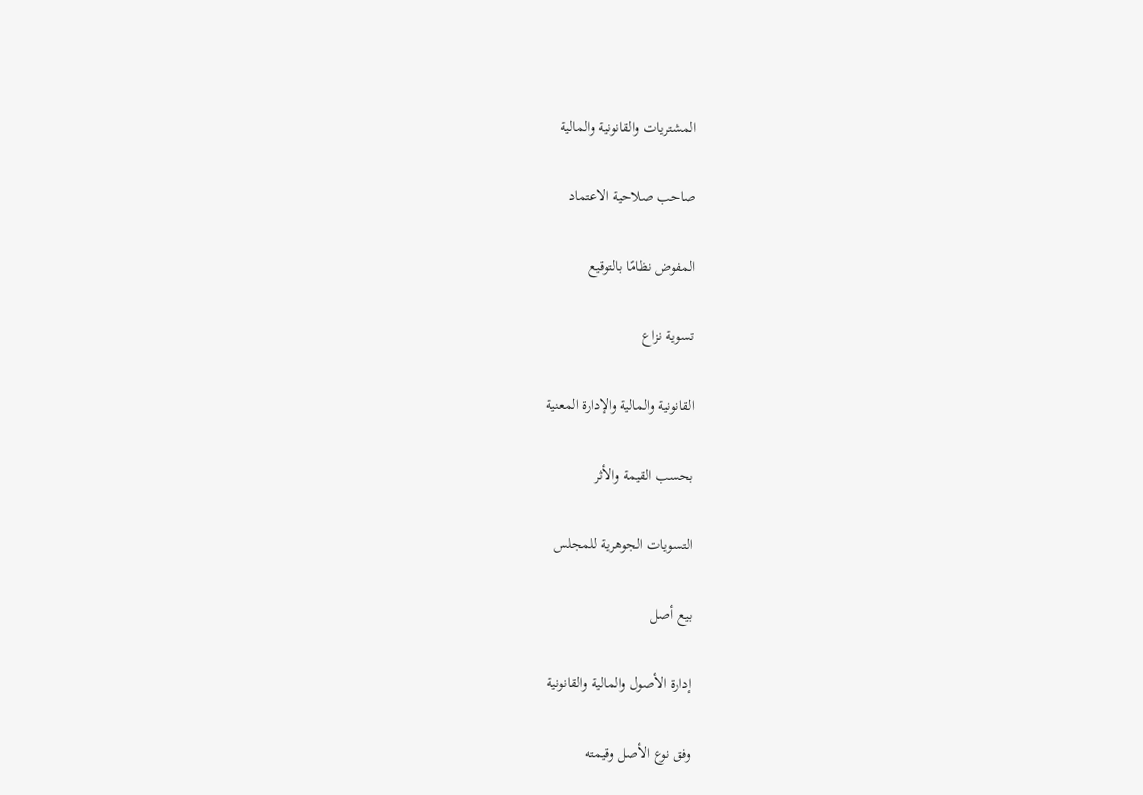المشتريات والقانونية والمالية

صاحب صلاحية الاعتماد

المفوض نظامًا بالتوقيع

تسوية نزاع

القانونية والمالية والإدارة المعنية

بحسب القيمة والأثر

التسويات الجوهرية للمجلس

بيع أصل

إدارة الأصول والمالية والقانونية

وفق نوع الأصل وقيمته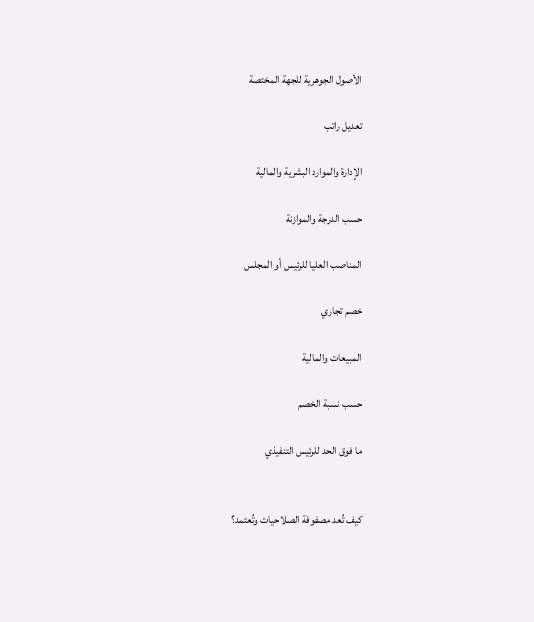الأصول الجوهرية للجهة المختصة

تعديل راتب

الإدارة والموارد البشرية والمالية

حسب الدرجة والموازنة

المناصب العليا للرئيس أو المجلس

خصم تجاري

المبيعات والمالية

حسب نسبة الخصم

ما فوق الحد للرئيس التنفيذي


كيف تُعد مصفوفة الصلاحيات وتُعتمد؟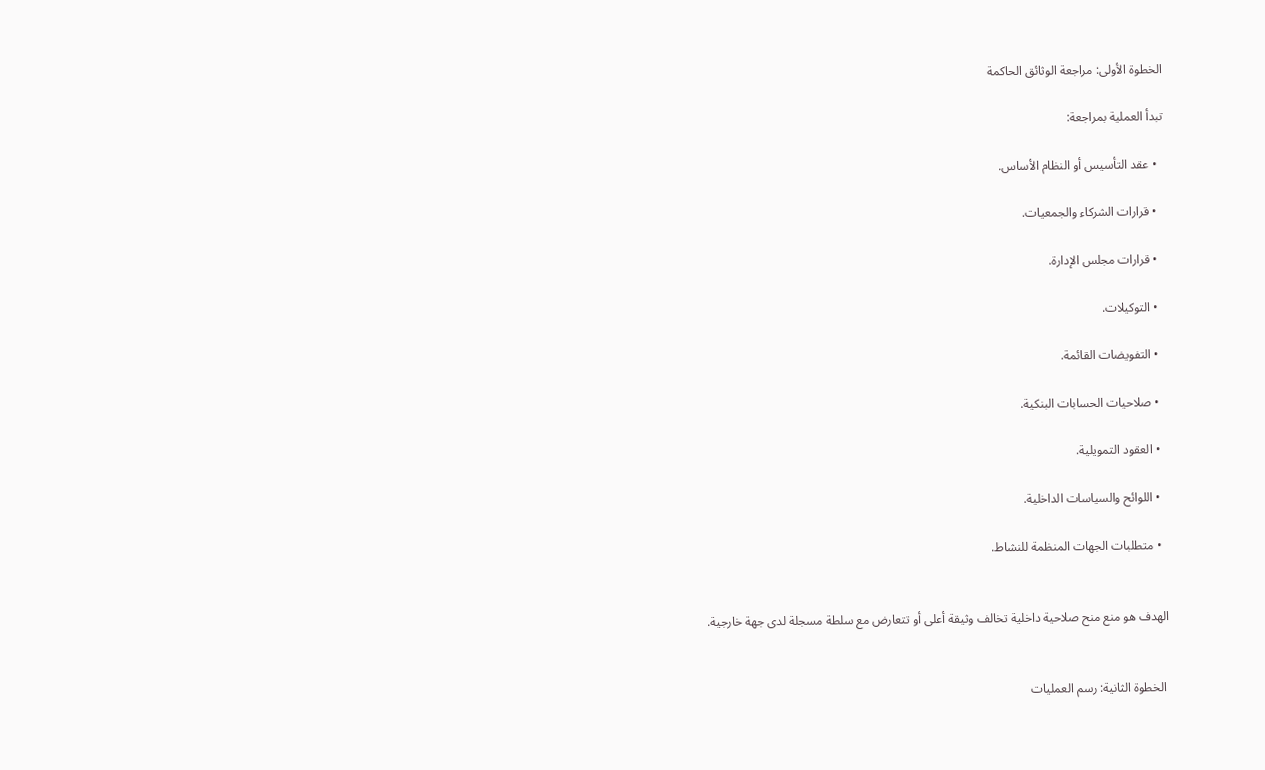الخطوة الأولى: مراجعة الوثائق الحاكمة

تبدأ العملية بمراجعة:

  • عقد التأسيس أو النظام الأساس.

  • قرارات الشركاء والجمعيات.

  • قرارات مجلس الإدارة.

  • التوكيلات.

  • التفويضات القائمة.

  • صلاحيات الحسابات البنكية.

  • العقود التمويلية.

  • اللوائح والسياسات الداخلية.

  • متطلبات الجهات المنظمة للنشاط.


الهدف هو منع منح صلاحية داخلية تخالف وثيقة أعلى أو تتعارض مع سلطة مسجلة لدى جهة خارجية.


 الخطوة الثانية: رسم العمليات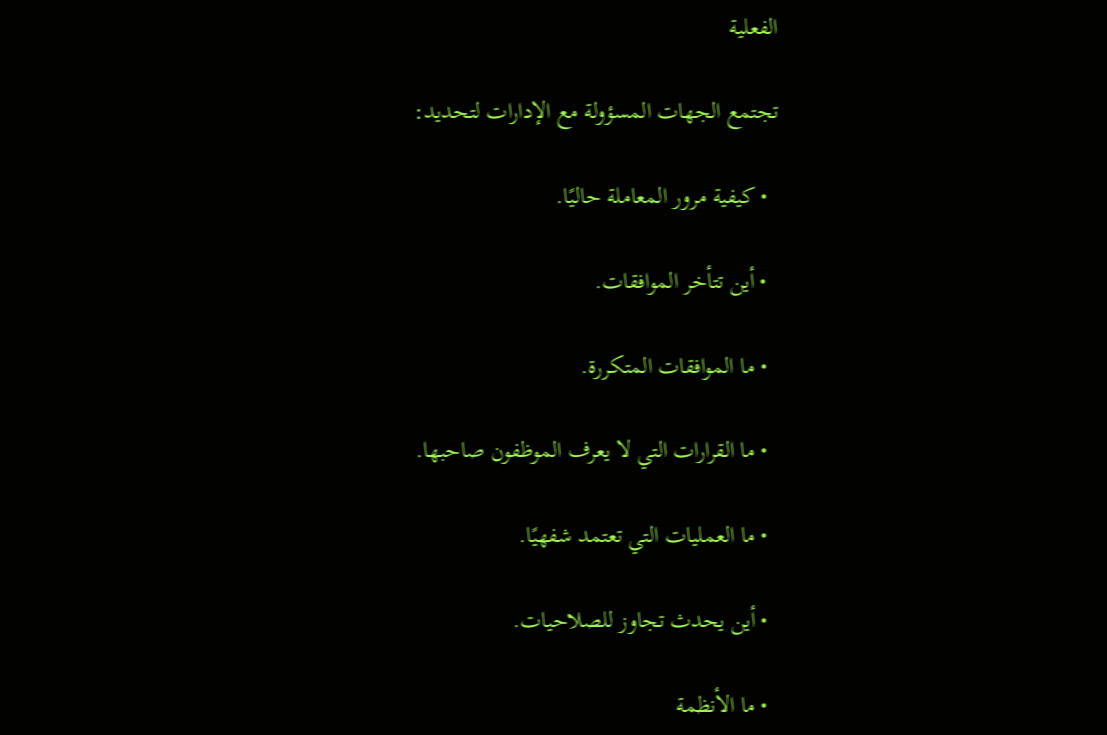الفعلية

تجتمع الجهات المسؤولة مع الإدارات لتحديد:

  • كيفية مرور المعاملة حاليًا.

  • أين تتأخر الموافقات.

  • ما الموافقات المتكررة.

  • ما القرارات التي لا يعرف الموظفون صاحبها.

  • ما العمليات التي تعتمد شفهيًا.

  • أين يحدث تجاوز للصلاحيات.

  • ما الأنظمة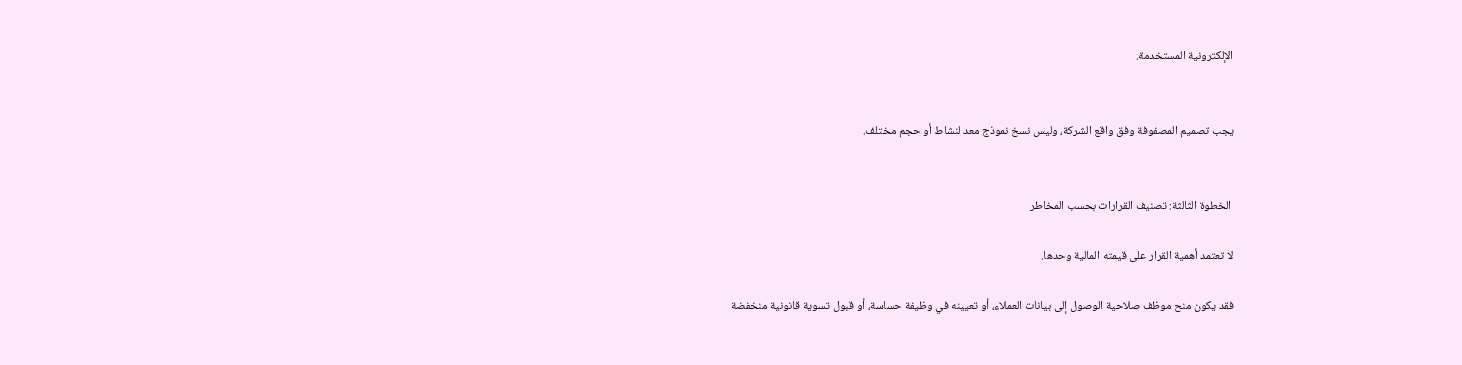الإلكترونية المستخدمة.


يجب تصميم المصفوفة وفق واقع الشركة، وليس نسخ نموذج معد لنشاط أو حجم مختلف.


 الخطوة الثالثة: تصنيف القرارات بحسب المخاطر

لا تعتمد أهمية القرار على قيمته المالية وحدها.

فقد يكون منح موظف صلاحية الوصول إلى بيانات العملاء، أو تعيينه في وظيفة حساسة، أو قبول تسوية قانونية منخفضة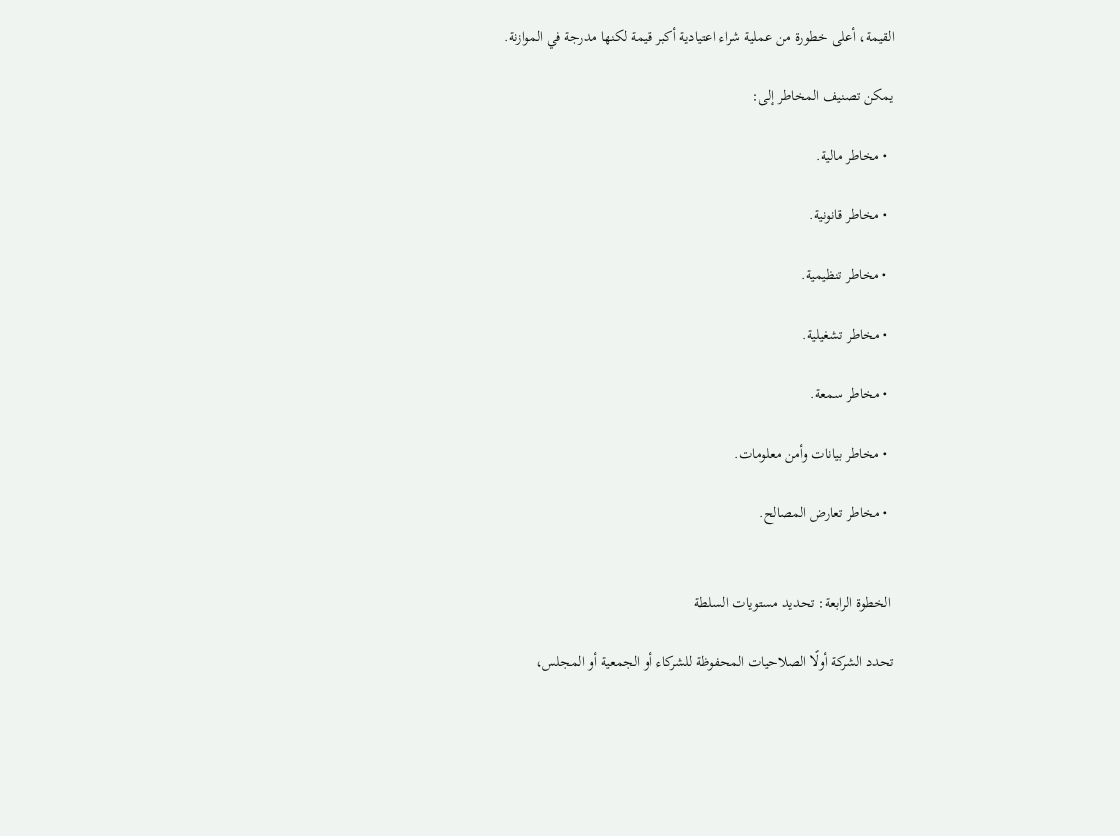القيمة، أعلى خطورة من عملية شراء اعتيادية أكبر قيمة لكنها مدرجة في الموازنة.

يمكن تصنيف المخاطر إلى:

  • مخاطر مالية.

  • مخاطر قانونية.

  • مخاطر تنظيمية.

  • مخاطر تشغيلية.

  • مخاطر سمعة.

  • مخاطر بيانات وأمن معلومات.

  • مخاطر تعارض المصالح.


 الخطوة الرابعة: تحديد مستويات السلطة

تحدد الشركة أولًا الصلاحيات المحفوظة للشركاء أو الجمعية أو المجلس،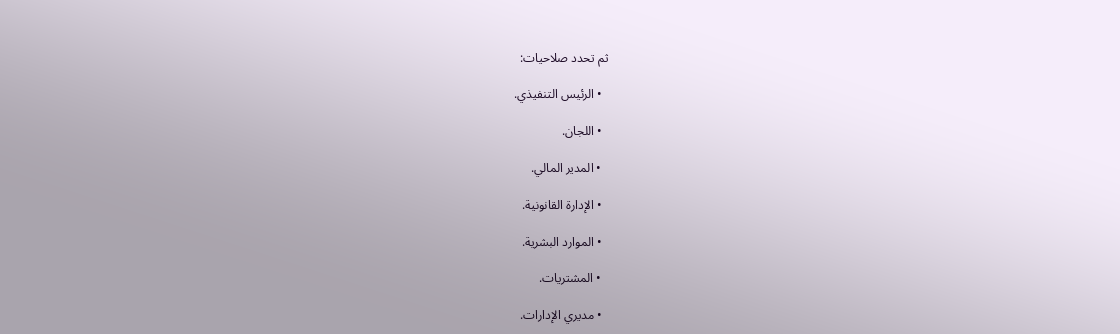ثم تحدد صلاحيات:

  • الرئيس التنفيذي.

  • اللجان.

  • المدير المالي.

  • الإدارة القانونية.

  • الموارد البشرية.

  • المشتريات.

  • مديري الإدارات.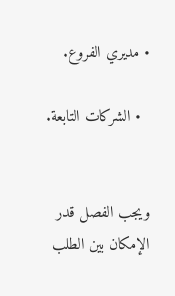• مديري الفروع.

  • الشركات التابعة.


ويجب الفصل قدر الإمكان بين الطلب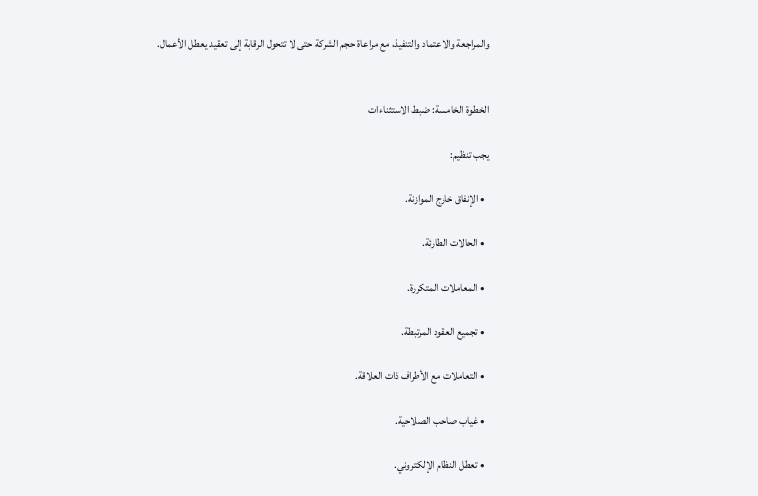والمراجعة والاعتماد والتنفيذ، مع مراعاة حجم الشركة حتى لا تتحول الرقابة إلى تعقيد يعطل الأعمال.


الخطوة الخامسة: ضبط الاستثناءات

يجب تنظيم:

  • الإنفاق خارج الموازنة.

  • الحالات الطارئة.

  • المعاملات المتكررة.

  • تجميع العقود المرتبطة.

  • التعاملات مع الأطراف ذات العلاقة.

  • غياب صاحب الصلاحية.

  • تعطل النظام الإلكتروني.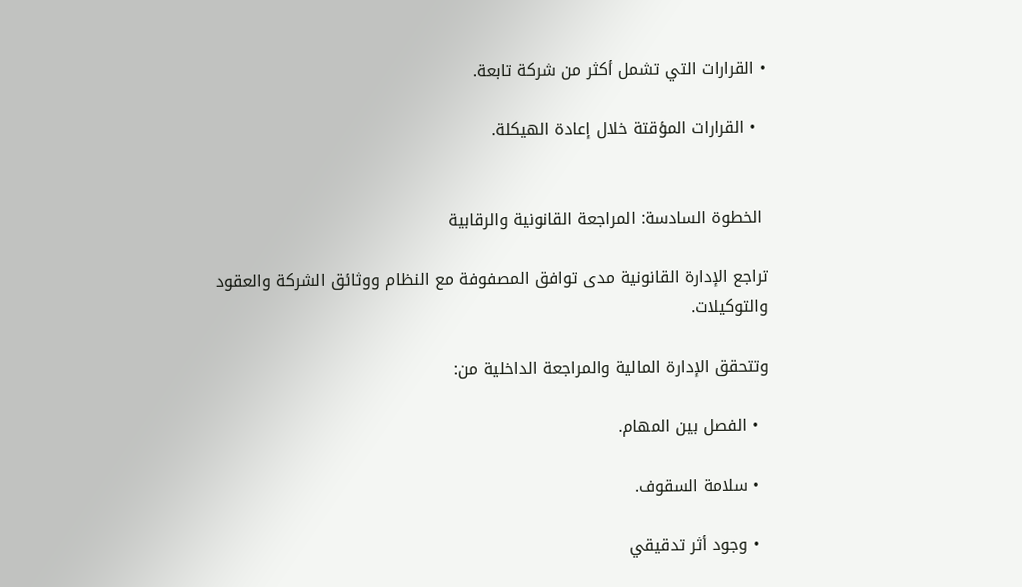• القرارات التي تشمل أكثر من شركة تابعة.

  • القرارات المؤقتة خلال إعادة الهيكلة.


 الخطوة السادسة: المراجعة القانونية والرقابية

تراجع الإدارة القانونية مدى توافق المصفوفة مع النظام ووثائق الشركة والعقود والتوكيلات.

وتتحقق الإدارة المالية والمراجعة الداخلية من:

  • الفصل بين المهام.

  • سلامة السقوف.

  • وجود أثر تدقيقي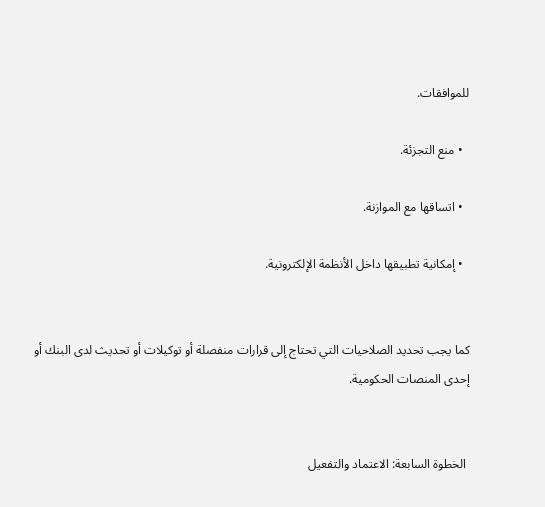للموافقات.

  • منع التجزئة.

  • اتساقها مع الموازنة.

  • إمكانية تطبيقها داخل الأنظمة الإلكترونية.


كما يجب تحديد الصلاحيات التي تحتاج إلى قرارات منفصلة أو توكيلات أو تحديث لدى البنك أو إحدى المنصات الحكومية.


 الخطوة السابعة: الاعتماد والتفعيل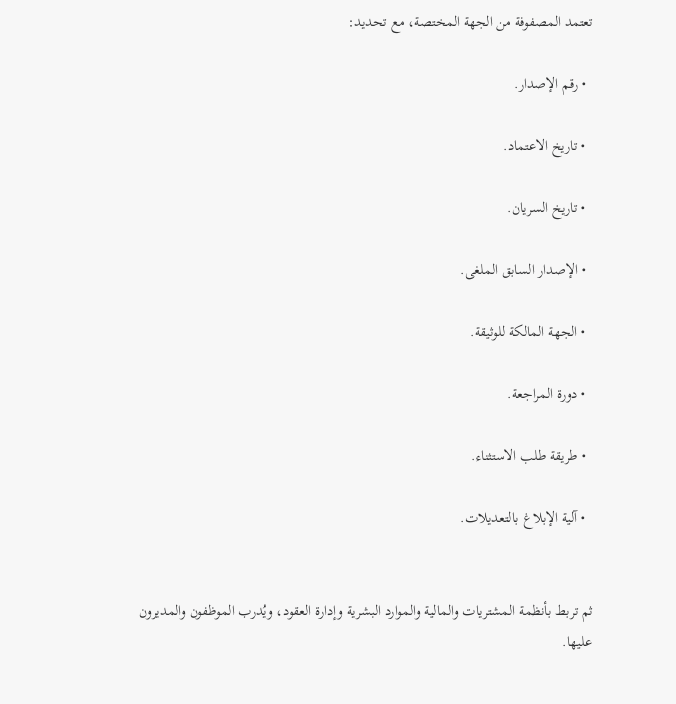تعتمد المصفوفة من الجهة المختصة، مع تحديد:

  • رقم الإصدار.

  • تاريخ الاعتماد.

  • تاريخ السريان.

  • الإصدار السابق الملغى.

  • الجهة المالكة للوثيقة.

  • دورة المراجعة.

  • طريقة طلب الاستثناء.

  • آلية الإبلاغ بالتعديلات.


ثم تربط بأنظمة المشتريات والمالية والموارد البشرية وإدارة العقود، ويُدرب الموظفون والمديرون عليها.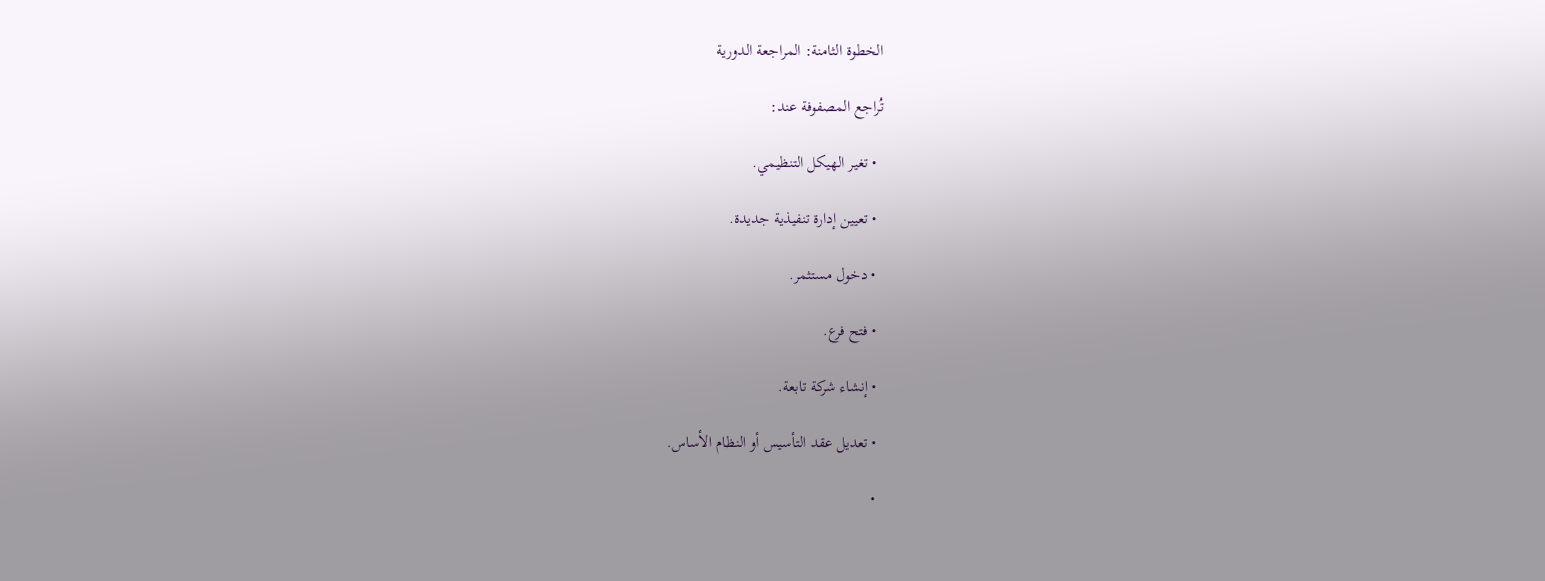الخطوة الثامنة: المراجعة الدورية

تُراجع المصفوفة عند:

  • تغير الهيكل التنظيمي.

  • تعيين إدارة تنفيذية جديدة.

  • دخول مستثمر.

  • فتح فرع.

  • إنشاء شركة تابعة.

  • تعديل عقد التأسيس أو النظام الأساس.

  •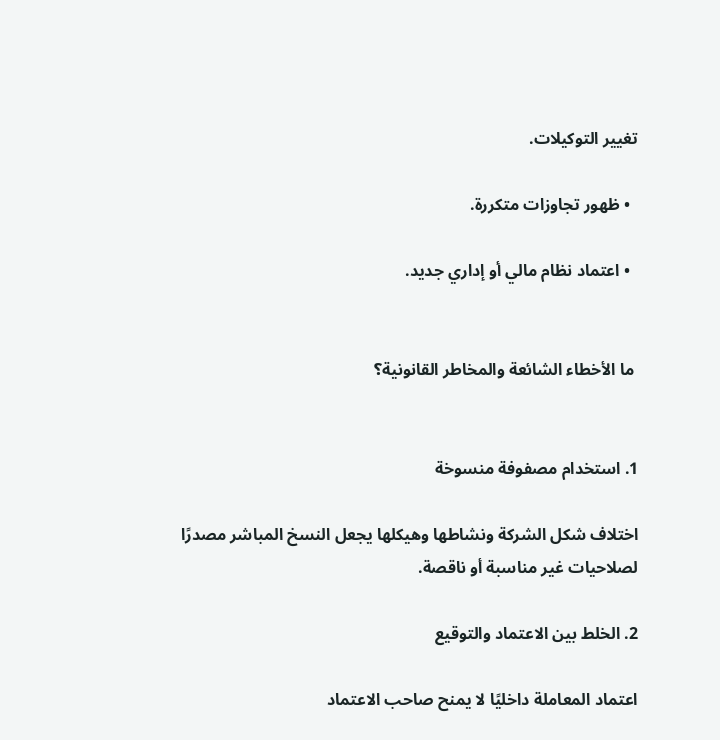تغيير التوكيلات.

  • ظهور تجاوزات متكررة.

  • اعتماد نظام مالي أو إداري جديد.


 ما الأخطاء الشائعة والمخاطر القانونية؟


1. استخدام مصفوفة منسوخة

اختلاف شكل الشركة ونشاطها وهيكلها يجعل النسخ المباشر مصدرًا لصلاحيات غير مناسبة أو ناقصة.

2. الخلط بين الاعتماد والتوقيع

اعتماد المعاملة داخليًا لا يمنح صاحب الاعتماد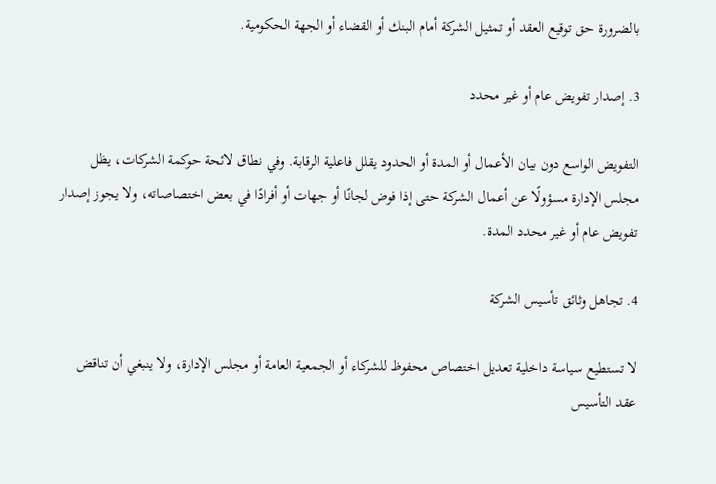بالضرورة حق توقيع العقد أو تمثيل الشركة أمام البنك أو القضاء أو الجهة الحكومية.

3. إصدار تفويض عام أو غير محدد

التفويض الواسع دون بيان الأعمال أو المدة أو الحدود يقلل فاعلية الرقابة. وفي نطاق لائحة حوكمة الشركات، يظل مجلس الإدارة مسؤولًا عن أعمال الشركة حتى إذا فوض لجانًا أو جهات أو أفرادًا في بعض اختصاصاته، ولا يجوز إصدار تفويض عام أو غير محدد المدة.

4. تجاهل وثائق تأسيس الشركة

لا تستطيع سياسة داخلية تعديل اختصاص محفوظ للشركاء أو الجمعية العامة أو مجلس الإدارة، ولا ينبغي أن تناقض عقد التأسيس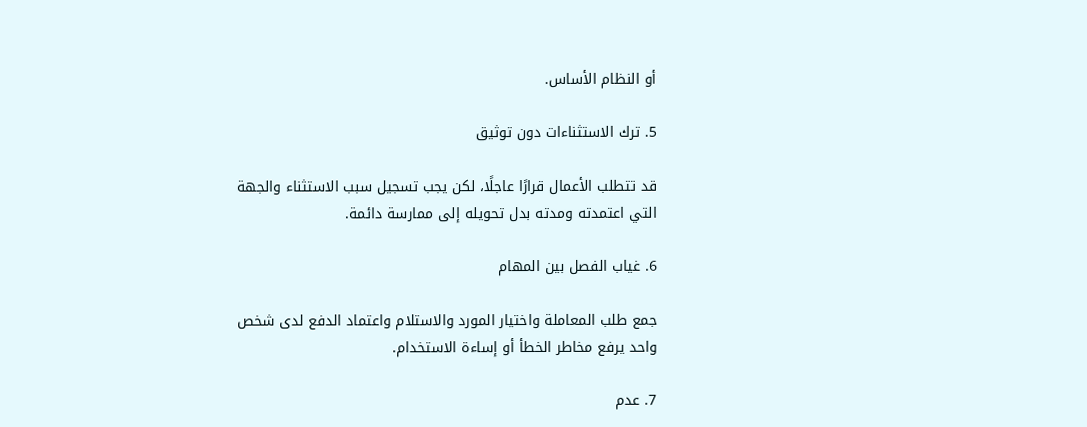أو النظام الأساس.

5. ترك الاستثناءات دون توثيق

قد تتطلب الأعمال قرارًا عاجلًا، لكن يجب تسجيل سبب الاستثناء والجهة التي اعتمدته ومدته بدل تحويله إلى ممارسة دائمة.

6. غياب الفصل بين المهام

جمع طلب المعاملة واختيار المورد والاستلام واعتماد الدفع لدى شخص واحد يرفع مخاطر الخطأ أو إساءة الاستخدام.

7. عدم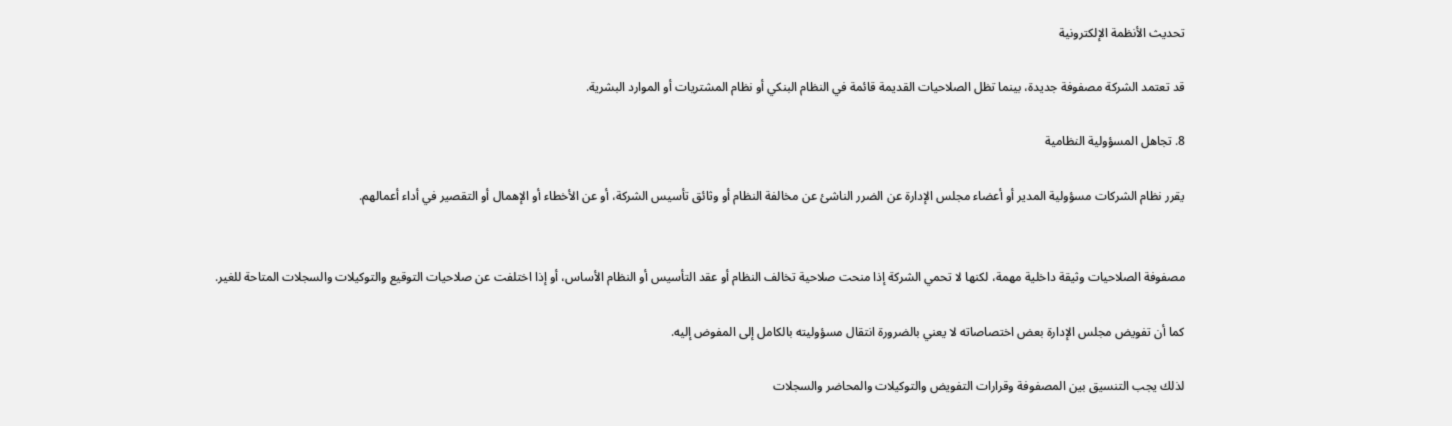تحديث الأنظمة الإلكترونية

قد تعتمد الشركة مصفوفة جديدة، بينما تظل الصلاحيات القديمة قائمة في النظام البنكي أو نظام المشتريات أو الموارد البشرية.

8. تجاهل المسؤولية النظامية

يقرر نظام الشركات مسؤولية المدير أو أعضاء مجلس الإدارة عن الضرر الناشئ عن مخالفة النظام أو وثائق تأسيس الشركة، أو عن الأخطاء أو الإهمال أو التقصير في أداء أعمالهم.


مصفوفة الصلاحيات وثيقة داخلية مهمة، لكنها لا تحمي الشركة إذا منحت صلاحية تخالف النظام أو عقد التأسيس أو النظام الأساس، أو إذا اختلفت عن صلاحيات التوقيع والتوكيلات والسجلات المتاحة للغير.

كما أن تفويض مجلس الإدارة بعض اختصاصاته لا يعني بالضرورة انتقال مسؤوليته بالكامل إلى المفوض إليه.

لذلك يجب التنسيق بين المصفوفة وقرارات التفويض والتوكيلات والمحاضر والسجلات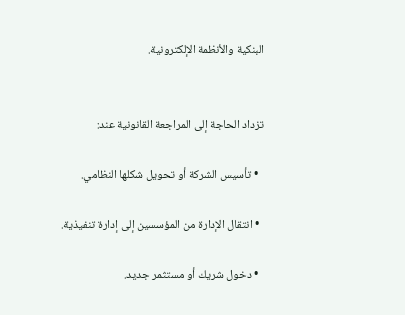البنكية والأنظمة الإلكترونية.


تزداد الحاجة إلى المراجعة القانونية عند:

  • تأسيس الشركة أو تحويل شكلها النظامي.

  • انتقال الإدارة من المؤسسين إلى إدارة تنفيذية.

  • دخول شريك أو مستثمر جديد.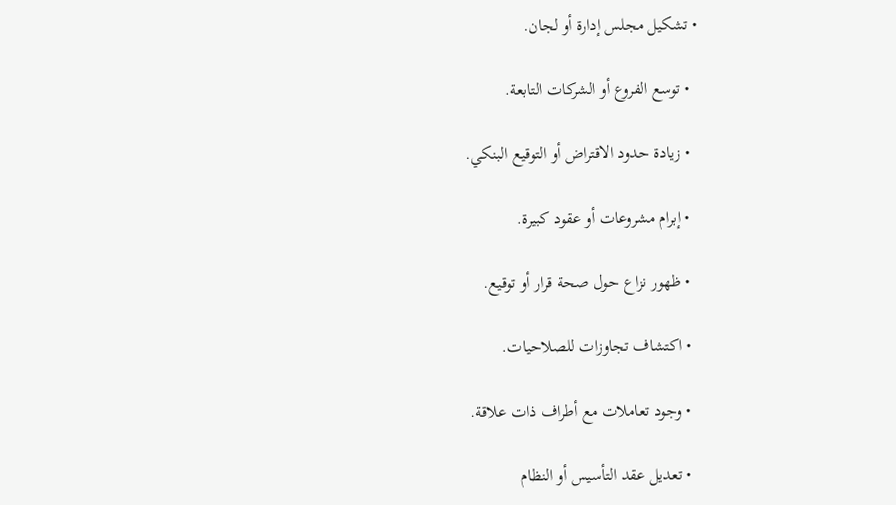• تشكيل مجلس إدارة أو لجان.

  • توسع الفروع أو الشركات التابعة.

  • زيادة حدود الاقتراض أو التوقيع البنكي.

  • إبرام مشروعات أو عقود كبيرة.

  • ظهور نزاع حول صحة قرار أو توقيع.

  • اكتشاف تجاوزات للصلاحيات.

  • وجود تعاملات مع أطراف ذات علاقة.

  • تعديل عقد التأسيس أو النظام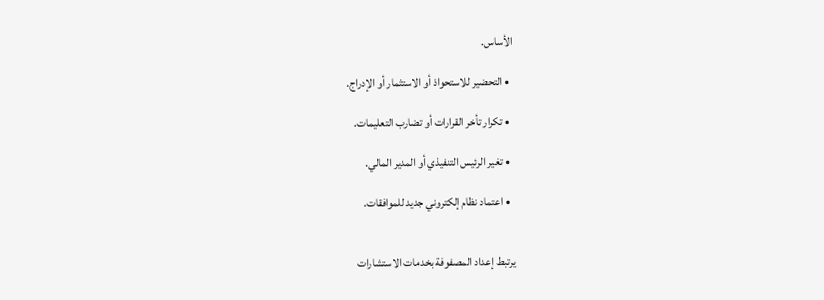الأساس.

  • التحضير للاستحواذ أو الاستثمار أو الإدراج.

  • تكرار تأخر القرارات أو تضارب التعليمات.

  • تغير الرئيس التنفيذي أو المدير المالي.

  • اعتماد نظام إلكتروني جديد للموافقات.


يرتبط إعداد المصفوفة بخدمات الاستشارات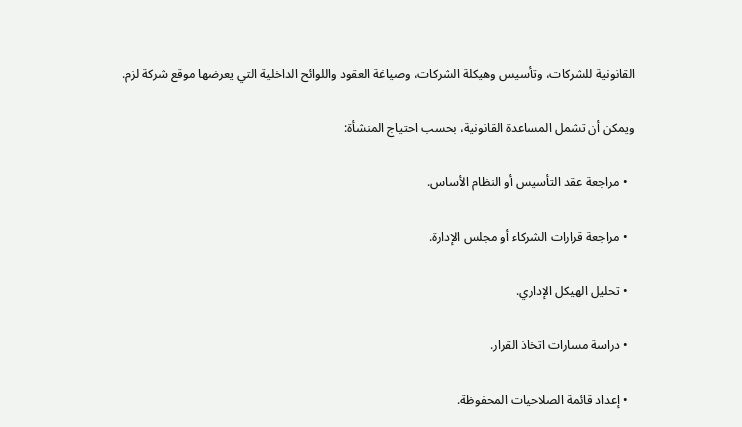القانونية للشركات، وتأسيس وهيكلة الشركات، وصياغة العقود واللوائح الداخلية التي يعرضها موقع شركة لزم.

ويمكن أن تشمل المساعدة القانونية، بحسب احتياج المنشأة:

  • مراجعة عقد التأسيس أو النظام الأساس.

  • مراجعة قرارات الشركاء أو مجلس الإدارة.

  • تحليل الهيكل الإداري.

  • دراسة مسارات اتخاذ القرار.

  • إعداد قائمة الصلاحيات المحفوظة.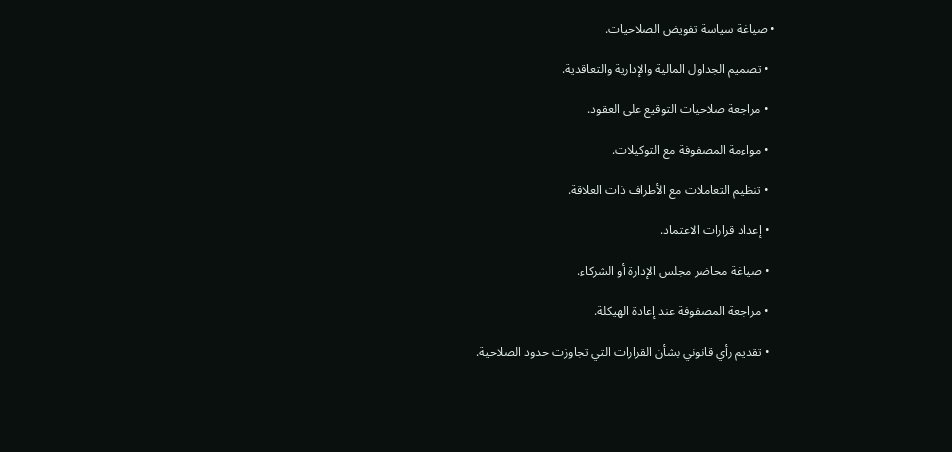• صياغة سياسة تفويض الصلاحيات.

  • تصميم الجداول المالية والإدارية والتعاقدية.

  • مراجعة صلاحيات التوقيع على العقود.

  • مواءمة المصفوفة مع التوكيلات.

  • تنظيم التعاملات مع الأطراف ذات العلاقة.

  • إعداد قرارات الاعتماد.

  • صياغة محاضر مجلس الإدارة أو الشركاء.

  • مراجعة المصفوفة عند إعادة الهيكلة.

  • تقديم رأي قانوني بشأن القرارات التي تجاوزت حدود الصلاحية.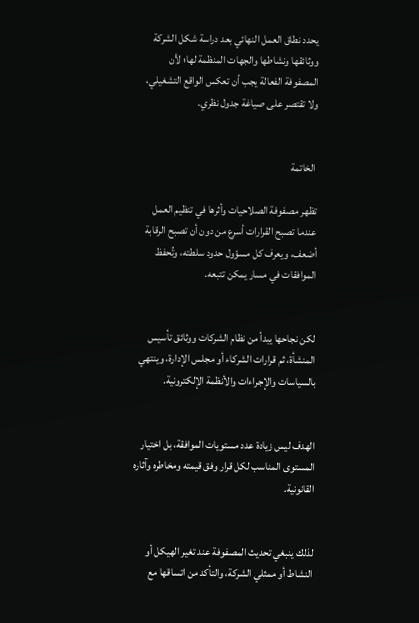يحدد نطاق العمل النهائي بعد دراسة شكل الشركة ووثائقها ونشاطها والجهات المنظمة لها؛ لأن المصفوفة الفعالة يجب أن تعكس الواقع التشغيلي، ولا تقتصر على صياغة جدول نظري.


 الخاتمة

تظهر مصفوفة الصلاحيات وأثرها في تنظيم العمل عندما تصبح القرارات أسرع من دون أن تصبح الرقابة أضعف، ويعرف كل مسؤول حدود سلطته، وتُحفظ الموافقات في مسار يمكن تتبعه.


لكن نجاحها يبدأ من نظام الشركات ووثائق تأسيس المنشأة، ثم قرارات الشركاء أو مجلس الإدارة، وينتهي بالسياسات والإجراءات والأنظمة الإلكترونية.


الهدف ليس زيادة عدد مستويات الموافقة، بل اختيار المستوى المناسب لكل قرار وفق قيمته ومخاطره وآثاره القانونية.


لذلك ينبغي تحديث المصفوفة عند تغير الهيكل أو النشاط أو ممثلي الشركة، والتأكد من اتساقها مع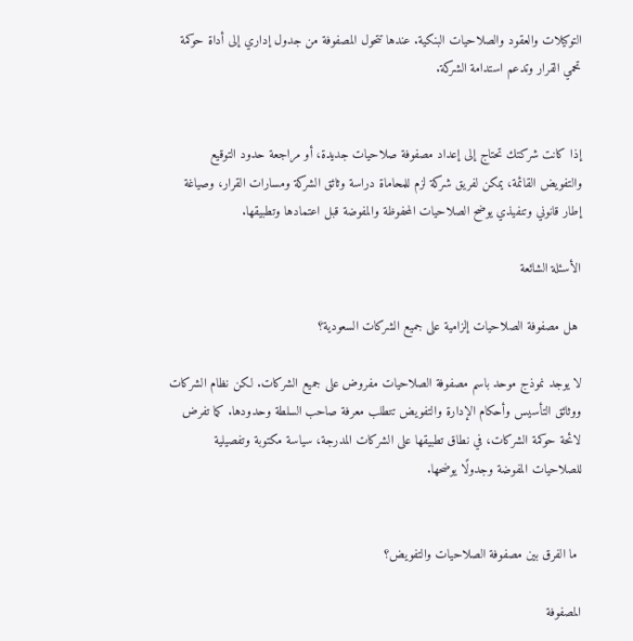التوكيلات والعقود والصلاحيات البنكية. عندها تتحول المصفوفة من جدول إداري إلى أداة حوكمة تحمي القرار وتدعم استدامة الشركة.


إذا كانت شركتك تحتاج إلى إعداد مصفوفة صلاحيات جديدة، أو مراجعة حدود التوقيع والتفويض القائمة، يمكن لفريق شركة لزم للمحاماة دراسة وثائق الشركة ومسارات القرار، وصياغة إطار قانوني وتنفيذي يوضح الصلاحيات المحفوظة والمفوضة قبل اعتمادها وتطبيقها.

الأسئلة الشائعة

 هل مصفوفة الصلاحيات إلزامية على جميع الشركات السعودية؟

لا يوجد نموذج موحد باسم مصفوفة الصلاحيات مفروض على جميع الشركات. لكن نظام الشركات ووثائق التأسيس وأحكام الإدارة والتفويض تتطلب معرفة صاحب السلطة وحدودها. كما تفرض لائحة حوكمة الشركات، في نطاق تطبيقها على الشركات المدرجة، سياسة مكتوبة وتفصيلية للصلاحيات المفوضة وجدولًا يوضحها.


 ما الفرق بين مصفوفة الصلاحيات والتفويض؟

المصفوفة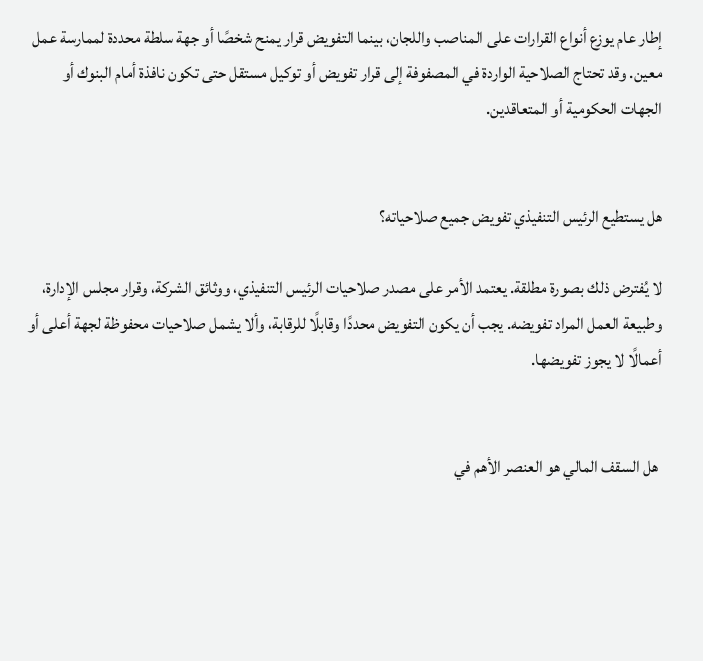إطار عام يوزع أنواع القرارات على المناصب واللجان، بينما التفويض قرار يمنح شخصًا أو جهة سلطة محددة لممارسة عمل معين. وقد تحتاج الصلاحية الواردة في المصفوفة إلى قرار تفويض أو توكيل مستقل حتى تكون نافذة أمام البنوك أو الجهات الحكومية أو المتعاقدين.


هل يستطيع الرئيس التنفيذي تفويض جميع صلاحياته؟

لا يُفترض ذلك بصورة مطلقة. يعتمد الأمر على مصدر صلاحيات الرئيس التنفيذي، ووثائق الشركة، وقرار مجلس الإدارة، وطبيعة العمل المراد تفويضه. يجب أن يكون التفويض محددًا وقابلًا للرقابة، وألا يشمل صلاحيات محفوظة لجهة أعلى أو أعمالًا لا يجوز تفويضها.


 هل السقف المالي هو العنصر الأهم في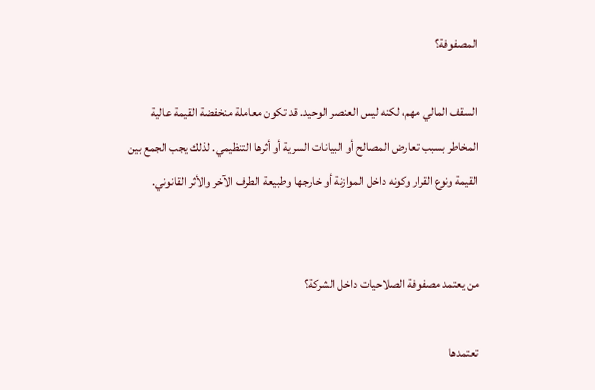المصفوفة؟

السقف المالي مهم، لكنه ليس العنصر الوحيد. قد تكون معاملة منخفضة القيمة عالية المخاطر بسبب تعارض المصالح أو البيانات السرية أو أثرها التنظيمي. لذلك يجب الجمع بين القيمة ونوع القرار وكونه داخل الموازنة أو خارجها وطبيعة الطرف الآخر والأثر القانوني.


من يعتمد مصفوفة الصلاحيات داخل الشركة؟

تعتمدها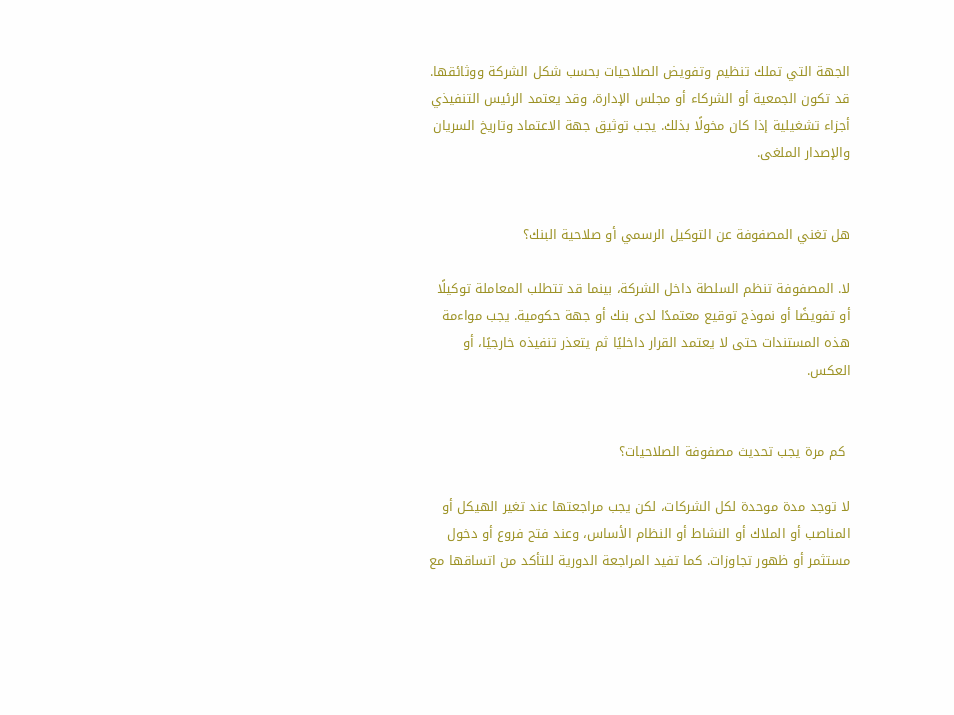الجهة التي تملك تنظيم وتفويض الصلاحيات بحسب شكل الشركة ووثائقها. قد تكون الجمعية أو الشركاء أو مجلس الإدارة، وقد يعتمد الرئيس التنفيذي أجزاء تشغيلية إذا كان مخولًا بذلك. يجب توثيق جهة الاعتماد وتاريخ السريان والإصدار الملغى.


هل تغني المصفوفة عن التوكيل الرسمي أو صلاحية البنك؟

لا. المصفوفة تنظم السلطة داخل الشركة، بينما قد تتطلب المعاملة توكيلًا أو تفويضًا أو نموذج توقيع معتمدًا لدى بنك أو جهة حكومية. يجب مواءمة هذه المستندات حتى لا يعتمد القرار داخليًا ثم يتعذر تنفيذه خارجيًا، أو العكس.


 كم مرة يجب تحديث مصفوفة الصلاحيات؟

لا توجد مدة موحدة لكل الشركات، لكن يجب مراجعتها عند تغير الهيكل أو المناصب أو الملاك أو النشاط أو النظام الأساس، وعند فتح فروع أو دخول مستثمر أو ظهور تجاوزات. كما تفيد المراجعة الدورية للتأكد من اتساقها مع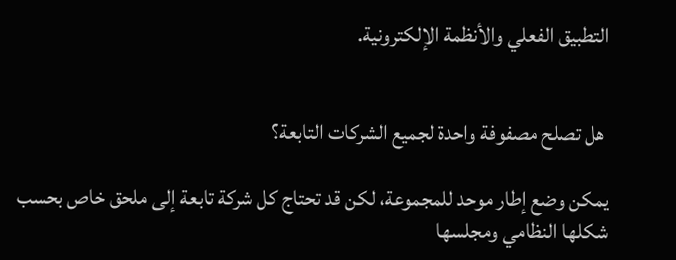التطبيق الفعلي والأنظمة الإلكترونية.


 هل تصلح مصفوفة واحدة لجميع الشركات التابعة؟

يمكن وضع إطار موحد للمجموعة، لكن قد تحتاج كل شركة تابعة إلى ملحق خاص بحسب شكلها النظامي ومجلسها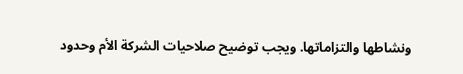ونشاطها والتزاماتها. ويجب توضيح صلاحيات الشركة الأم وحدود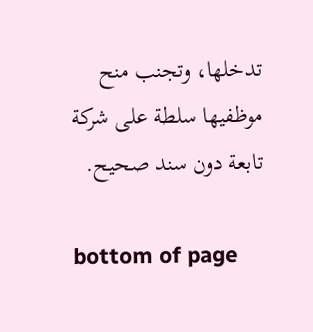تدخلها، وتجنب منح موظفيها سلطة على شركة تابعة دون سند صحيح.

bottom of page